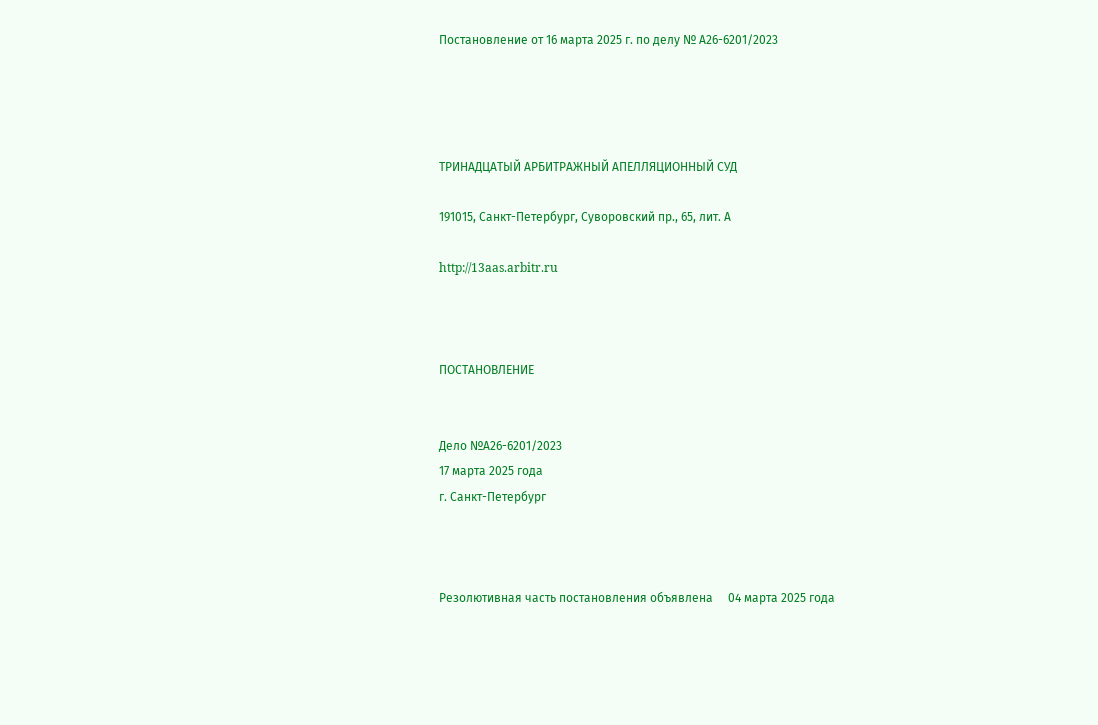Постановление от 16 марта 2025 г. по делу № А26-6201/2023




ТРИНАДЦАТЫЙ АРБИТРАЖНЫЙ АПЕЛЛЯЦИОННЫЙ СУД

191015, Санкт-Петербург, Суворовский пр., 65, лит. А

http://13aas.arbitr.ru



ПОСТАНОВЛЕНИЕ


Дело №А26-6201/2023
17 марта 2025 года
г. Санкт-Петербург



Резолютивная часть постановления объявлена     04 марта 2025 года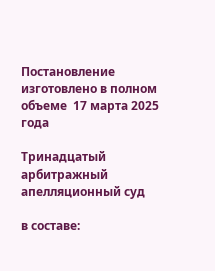Постановление изготовлено в полном объеме  17 марта 2025 года

Тринадцатый арбитражный апелляционный суд

в составе: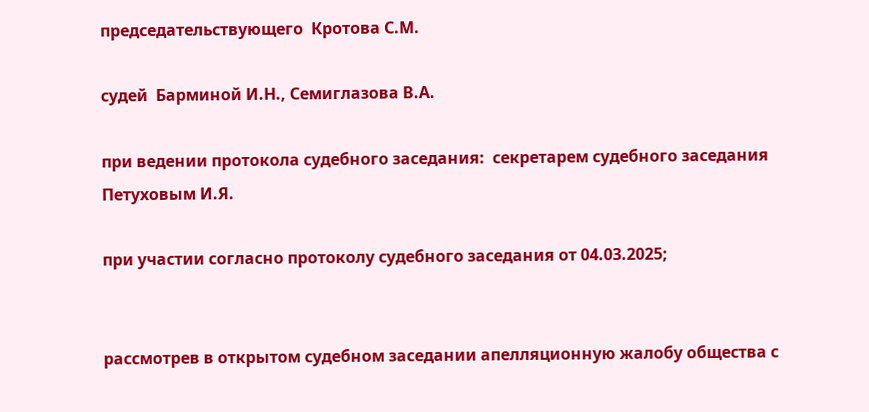председательствующего  Кротова С.М.

судей  Барминой И.Н., Семиглазова В.А.

при ведении протокола судебного заседания:  секретарем судебного заседания Петуховым И.Я.

при участии согласно протоколу судебного заседания от 04.03.2025;


рассмотрев в открытом судебном заседании апелляционную жалобу общества с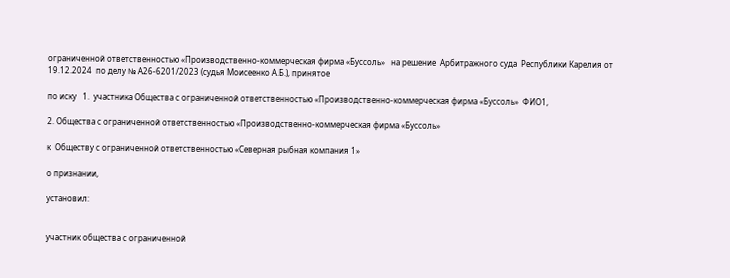ограниченной ответственностью «Производственно-коммерческая фирма «Буссоль»   на решение  Арбитражного суда  Республики Карелия от 19.12.2024  по делу № А26-6201/2023 (судья Моисеенко А.Б.), принятое

по иску   1.  участника Общества с ограниченной ответственностью «Производственно-коммерческая фирма «Буссоль»  ФИО1,

2. Общества с ограниченной ответственностью «Производственно-коммерческая фирма «Буссоль»

к  Обществу с ограниченной ответственностью «Северная рыбная компания 1»

о признании,

установил:


участник общества с ограниченной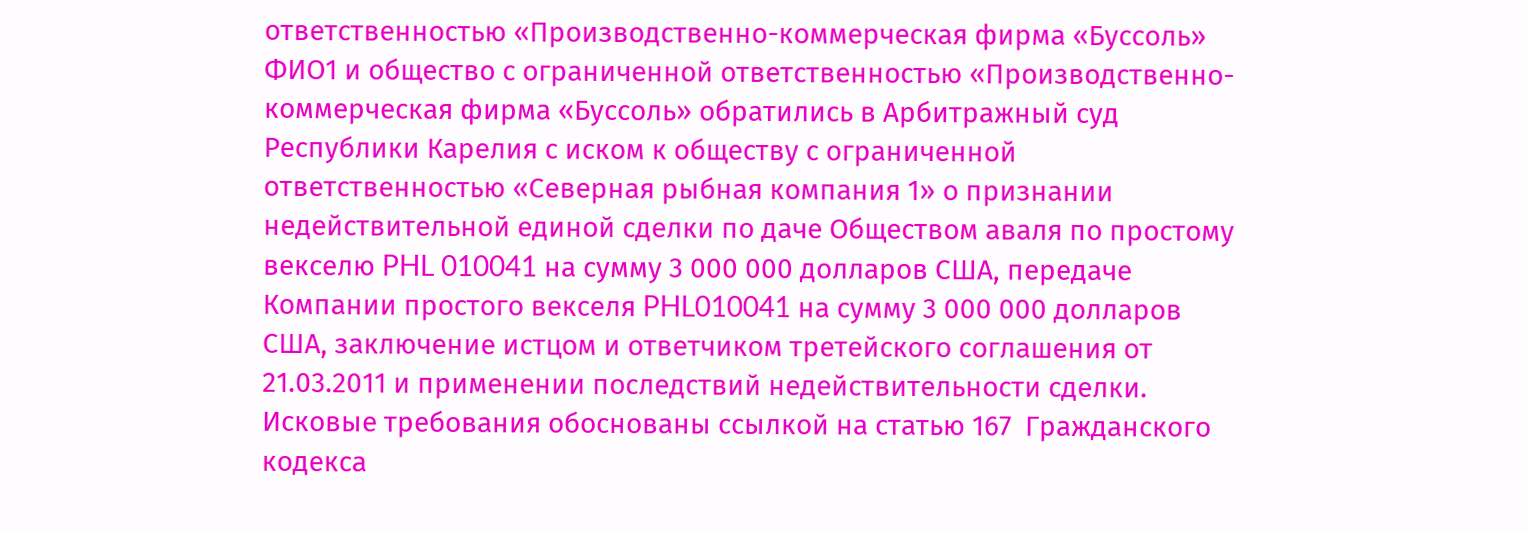ответственностью «Производственно-коммерческая фирма «Буссоль» ФИО1 и общество с ограниченной ответственностью «Производственно-коммерческая фирма «Буссоль» обратились в Арбитражный суд Республики Карелия с иском к обществу с ограниченной ответственностью «Северная рыбная компания 1» о признании недействительной единой сделки по даче Обществом аваля по простому векселю PHL 010041 на сумму 3 000 000 долларов США, передаче Компании простого векселя PHL010041 на сумму 3 000 000 долларов США, заключение истцом и ответчиком третейского соглашения от 21.03.2011 и применении последствий недействительности сделки. Исковые требования обоснованы ссылкой на статью 167  Гражданского кодекса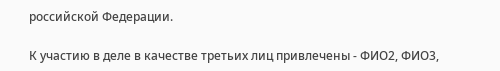российской Федерации.

К участию в деле в качестве третьих лиц привлечены - ФИО2, ФИО3,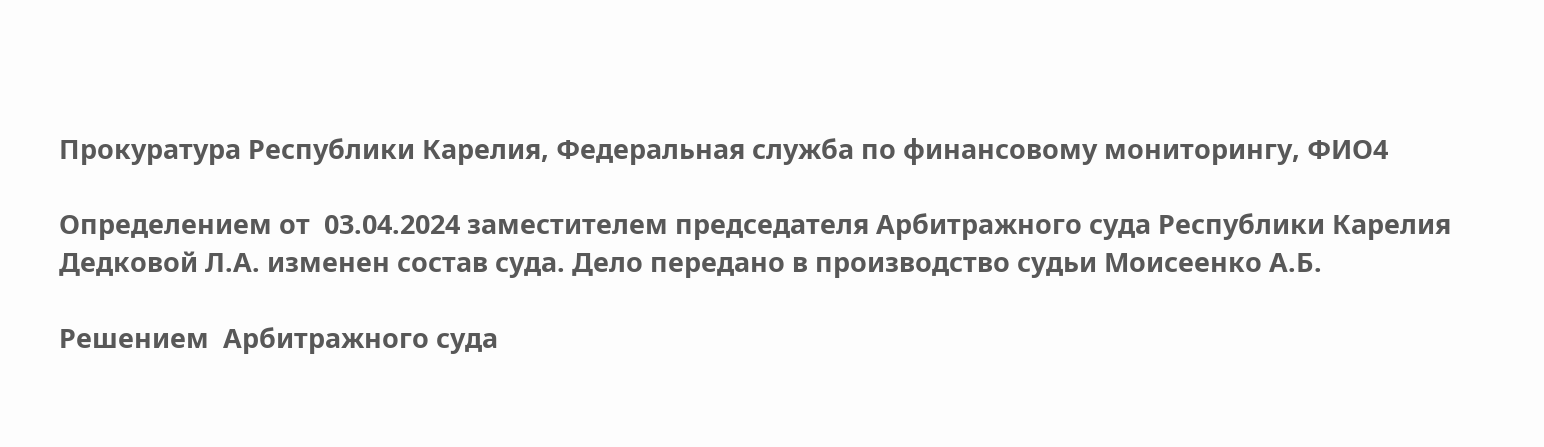Прокуратура Республики Карелия, Федеральная служба по финансовому мониторингу, ФИО4

Определением от  03.04.2024 заместителем председателя Арбитражного суда Республики Карелия Дедковой Л.А. изменен состав суда. Дело передано в производство судьи Моисеенко А.Б.

Решением  Арбитражного суда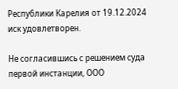Республики Карелия от 19.12.2024 иск удовлетворен.

Не согласившись с решением суда первой инстанции, ООО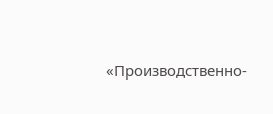«Производственно-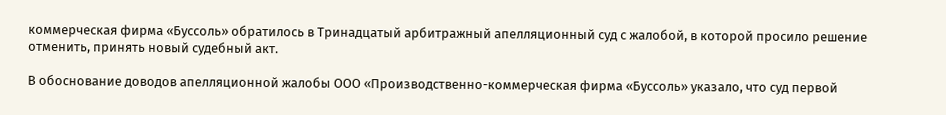коммерческая фирма «Буссоль» обратилось в Тринадцатый арбитражный апелляционный суд с жалобой, в которой просило решение отменить, принять новый судебный акт.

В обоснование доводов апелляционной жалобы ООО «Производственно-коммерческая фирма «Буссоль» указало, что суд первой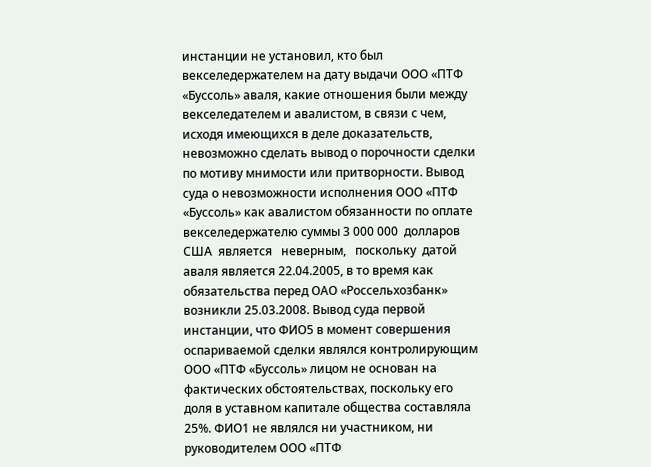инстанции не установил, кто был векселедержателем на дату выдачи ООО «ПТФ «Буссоль» аваля, какие отношения были между векселедателем и авалистом, в связи с чем, исходя имеющихся в деле доказательств, невозможно сделать вывод о порочности сделки по мотиву мнимости или притворности. Вывод суда о невозможности исполнения ООО «ПТФ «Буссоль» как авалистом обязанности по оплате векселедержателю суммы 3 000 000  долларов  США  является   неверным,   поскольку  датой   аваля является 22.04.2005, в то время как обязательства перед ОАО «Россельхозбанк» возникли 25.03.2008. Вывод суда первой инстанции, что ФИО5 в момент совершения оспариваемой сделки являлся контролирующим ООО «ПТФ «Буссоль» лицом не основан на фактических обстоятельствах, поскольку его доля в уставном капитале общества составляла 25%. ФИО1 не являлся ни участником, ни руководителем ООО «ПТФ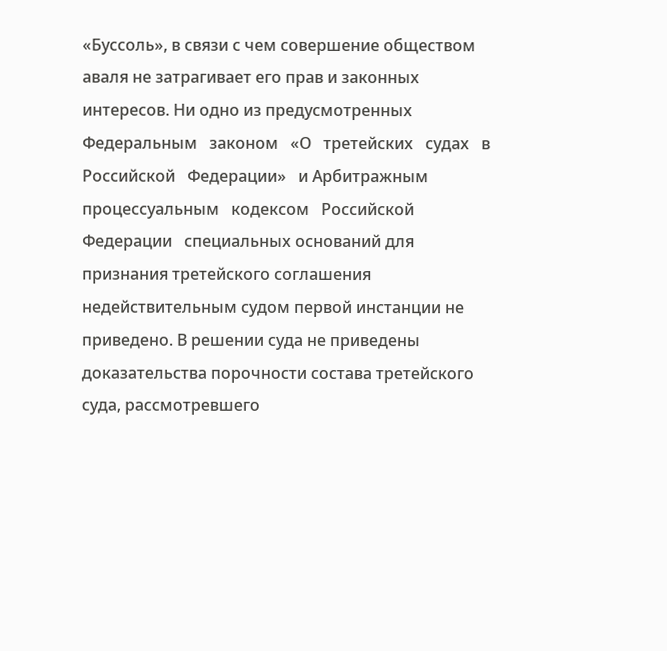«Буссоль», в связи с чем совершение обществом аваля не затрагивает его прав и законных интересов. Ни одно из предусмотренных Федеральным   законом   «О   третейских   судах   в   Российской   Федерации»   и Арбитражным   процессуальным   кодексом   Российской   Федерации   специальных оснований для признания третейского соглашения недействительным судом первой инстанции не приведено. В решении суда не приведены доказательства порочности состава третейского суда, рассмотревшего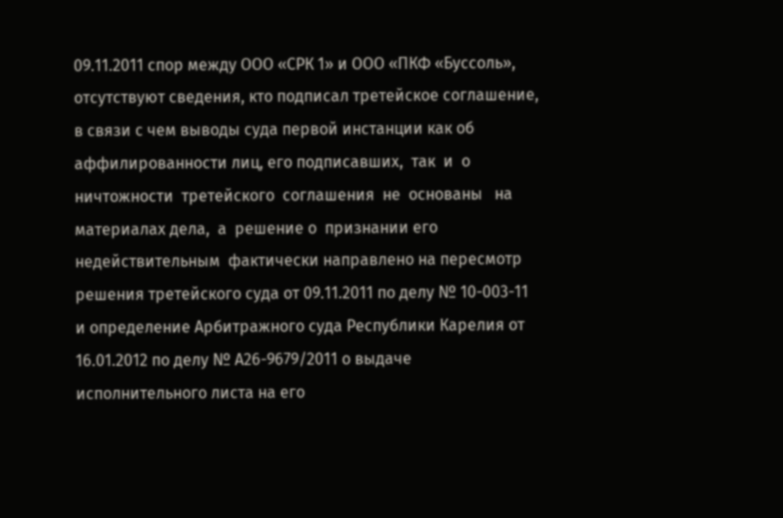09.11.2011 спор между ООО «СРК 1» и ООО «ПКФ «Буссоль», отсутствуют сведения, кто подписал третейское соглашение, в связи с чем выводы суда первой инстанции как об аффилированности лиц, его подписавших,  так  и  о  ничтожности  третейского  соглашения  не  основаны   на материалах дела,  а  решение о  признании его  недействительным  фактически направлено на пересмотр решения третейского суда от 09.11.2011 по делу № 10-003-11 и определение Арбитражного суда Республики Карелия от 16.01.2012 по делу № А26-9679/2011 о выдаче исполнительного листа на его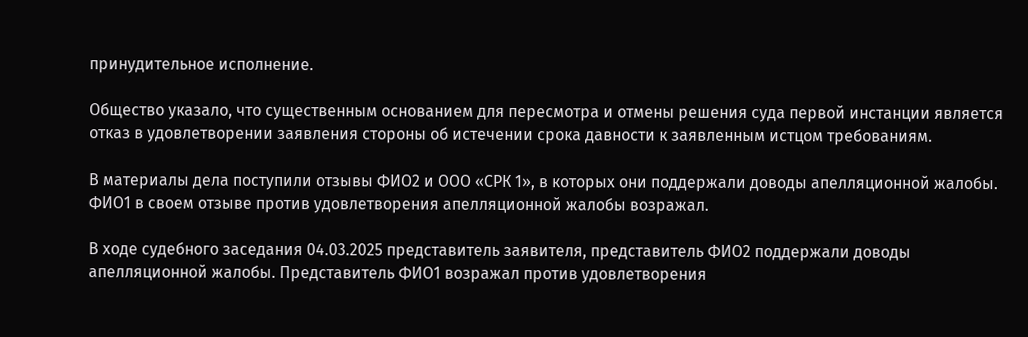принудительное исполнение.

Общество указало, что существенным основанием для пересмотра и отмены решения суда первой инстанции является отказ в удовлетворении заявления стороны об истечении срока давности к заявленным истцом требованиям.

В материалы дела поступили отзывы ФИО2 и ООО «СРК 1», в которых они поддержали доводы апелляционной жалобы. ФИО1 в своем отзыве против удовлетворения апелляционной жалобы возражал.

В ходе судебного заседания 04.03.2025 представитель заявителя, представитель ФИО2 поддержали доводы апелляционной жалобы. Представитель ФИО1 возражал против удовлетворения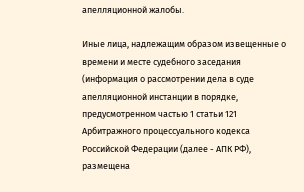апелляционной жалобы.

Иные лица, надлежащим образом извещенные о времени и месте судебного заседания (информация о рассмотрении дела в суде апелляционной инстанции в порядке, предусмотренном частью 1 статьи 121 Арбитражного процессуального кодекса Российской Федерации (далее - АПК РФ), размещена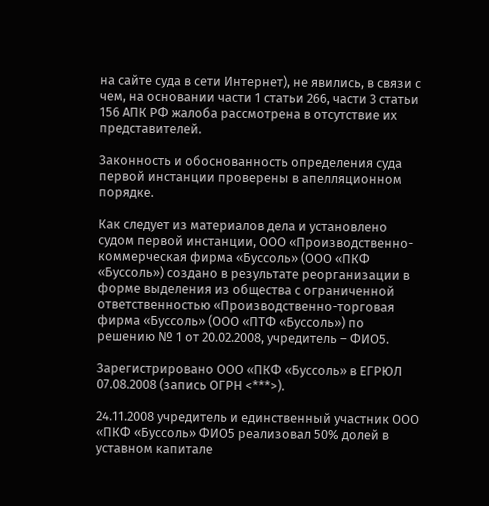на сайте суда в сети Интернет), не явились, в связи с чем, на основании части 1 статьи 266, части 3 статьи 156 АПК РФ жалоба рассмотрена в отсутствие их представителей.

Законность и обоснованность определения суда первой инстанции проверены в апелляционном порядке.

Как следует из материалов дела и установлено судом первой инстанции, ООО «Производственно-коммерческая фирма «Буссоль» (ООО «ПКФ «Буссоль») создано в результате реорганизации в форме выделения из общества с ограниченной ответственностью «Производственно-торговая фирма «Буссоль» (ООО «ПТФ «Буссоль») по решению № 1 от 20.02.2008, учредитель – ФИО5.

Зарегистрировано ООО «ПКФ «Буссоль» в ЕГРЮЛ 07.08.2008 (запись ОГРН <***>).

24.11.2008 учредитель и единственный участник ООО «ПКФ «Буссоль» ФИО5 реализовал 50% долей в уставном капитале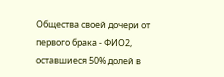Общества своей дочери от первого брака - ФИО2, оставшиеся 50% долей в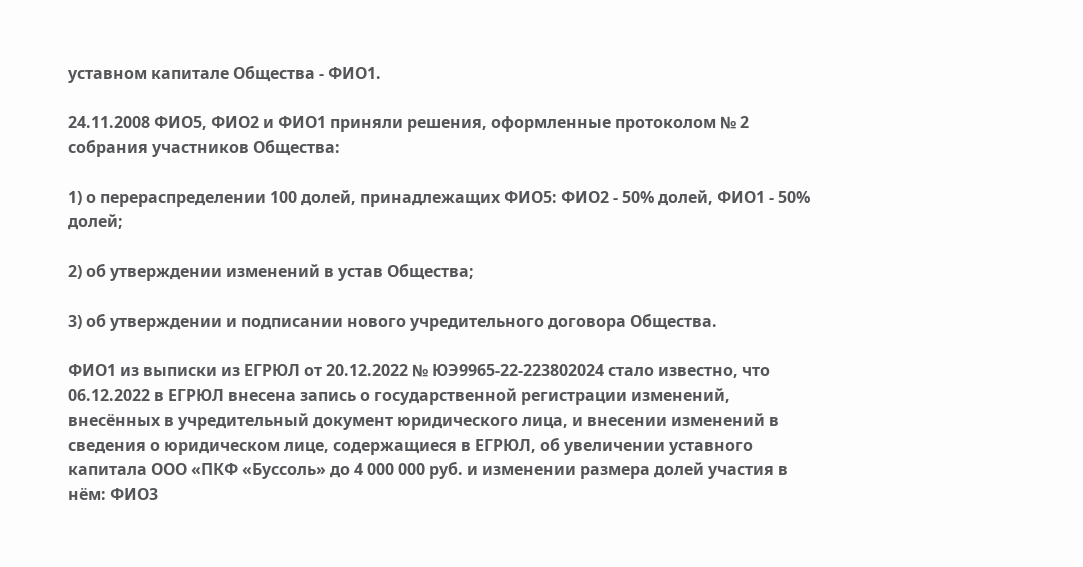уставном капитале Общества - ФИО1.

24.11.2008 ФИО5, ФИО2 и ФИО1 приняли решения, оформленные протоколом № 2 собрания участников Общества:

1) о перераспределении 100 долей, принадлежащих ФИО5: ФИО2 - 50% долей, ФИО1 - 50% долей;

2) об утверждении изменений в устав Общества;

3) об утверждении и подписании нового учредительного договора Общества.

ФИО1 из выписки из ЕГРЮЛ от 20.12.2022 № ЮЭ9965-22-223802024 стало известно, что 06.12.2022 в ЕГРЮЛ внесена запись о государственной регистрации изменений, внесённых в учредительный документ юридического лица, и внесении изменений в сведения о юридическом лице, содержащиеся в ЕГРЮЛ, об увеличении уставного капитала ООО «ПКФ «Буссоль» до 4 000 000 руб. и изменении размера долей участия в нём: ФИО3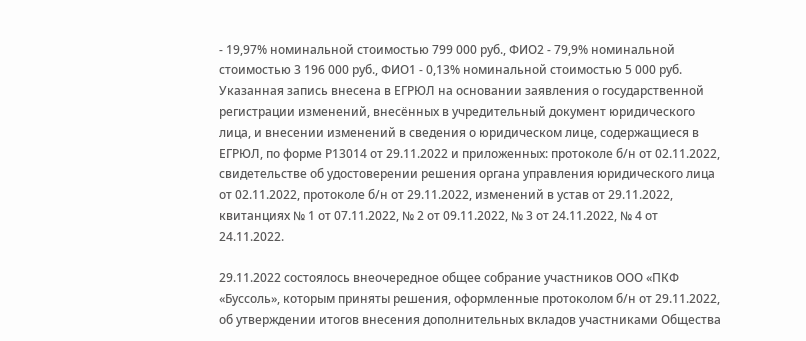- 19,97% номинальной стоимостью 799 000 руб., ФИО2 - 79,9% номинальной стоимостью 3 196 000 руб., ФИО1 - 0,13% номинальной стоимостью 5 000 руб. Указанная запись внесена в ЕГРЮЛ на основании заявления о государственной регистрации изменений, внесённых в учредительный документ юридического лица, и внесении изменений в сведения о юридическом лице, содержащиеся в ЕГРЮЛ, по форме Р13014 от 29.11.2022 и приложенных: протоколе б/н от 02.11.2022, свидетельстве об удостоверении решения органа управления юридического лица от 02.11.2022, протоколе б/н от 29.11.2022, изменений в устав от 29.11.2022, квитанциях № 1 от 07.11.2022, № 2 от 09.11.2022, № 3 от 24.11.2022, № 4 от 24.11.2022.

29.11.2022 состоялось внеочередное общее собрание участников ООО «ПКФ «Буссоль», которым приняты решения, оформленные протоколом б/н от 29.11.2022, об утверждении итогов внесения дополнительных вкладов участниками Общества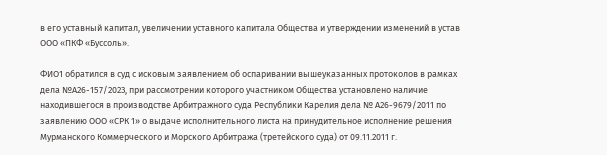в его уставный капитал, увеличении уставного капитала Общества и утверждении изменений в устав ООО «ПКФ «Буссоль».

ФИО1 обратился в суд с исковым заявлением об оспаривании вышеуказанных протоколов в рамках дела №А26-157/2023, при рассмотрении которого участником Общества установлено наличие находившегося в производстве Арбитражного суда Республики Карелия дела № А26-9679/2011 по заявлению ООО «СРК 1» о выдаче исполнительного листа на принудительное исполнение решения Мурманского Коммерческого и Морского Арбитража (третейского суда) от 09.11.2011 г.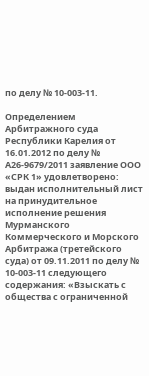по делу № 10-003-11.

Определением Арбитражного суда Республики Карелия от 16.01.2012 по делу № А26-9679/2011 заявление ООО «СРК 1» удовлетворено: выдан исполнительный лист на принудительное исполнение решения Мурманского Коммерческого и Морского Арбитража (третейского суда) от 09.11.2011 по делу № 10-003-11 следующего содержания: «Взыскать с общества с ограниченной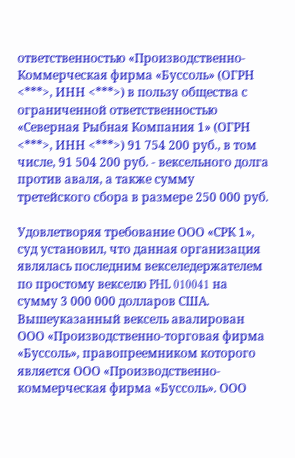ответственностью «Производственно-Коммерческая фирма «Буссоль» (ОГРН <***>, ИНН <***>) в пользу общества с ограниченной ответственностью «Северная Рыбная Компания 1» (ОГРН <***>, ИНН <***>) 91 754 200 руб., в том числе, 91 504 200 руб. - вексельного долга против аваля, а также сумму третейского сбора в размере 250 000 руб.

Удовлетворяя требование ООО «СРК 1», суд установил, что данная организация являлась последним векселедержателем по простому векселю PHL 010041 на сумму 3 000 000 долларов США. Вышеуказанный вексель авалирован ООО «Производственно-торговая фирма «Буссоль», правопреемником которого является ООО «Производственно-коммерческая фирма «Буссоль». ООО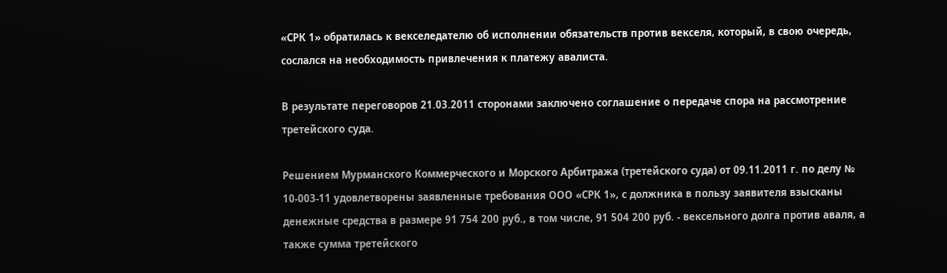«СРК 1» обратилась к векселедателю об исполнении обязательств против векселя, который, в свою очередь, сослался на необходимость привлечения к платежу авалиста.

В результате переговоров 21.03.2011 сторонами заключено соглашение о передаче спора на рассмотрение третейского суда.

Решением Мурманского Коммерческого и Морского Арбитража (третейского суда) от 09.11.2011 г. по делу № 10-003-11 удовлетворены заявленные требования ООО «СРК 1», с должника в пользу заявителя взысканы денежные средства в размере 91 754 200 руб., в том числе, 91 504 200 руб. - вексельного долга против аваля, а также сумма третейского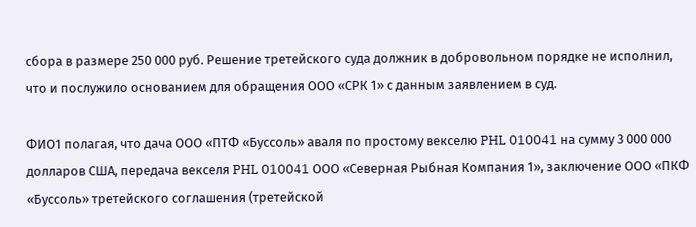сбора в размере 250 000 руб. Решение третейского суда должник в добровольном порядке не исполнил, что и послужило основанием для обращения ООО «СРК 1» с данным заявлением в суд.

ФИО1 полагая, что дача ООО «ПТФ «Буссоль» аваля по простому векселю PHL 010041 на сумму 3 000 000 долларов США, передача векселя PHL 010041 ООО «Северная Рыбная Компания 1», заключение ООО «ПКФ «Буссоль» третейского соглашения (третейской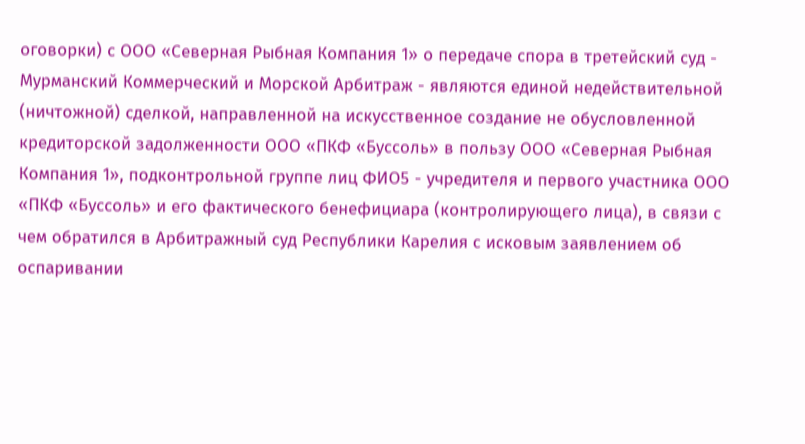оговорки) с ООО «Северная Рыбная Компания 1» о передаче спора в третейский суд - Мурманский Коммерческий и Морской Арбитраж - являются единой недействительной (ничтожной) сделкой, направленной на искусственное создание не обусловленной кредиторской задолженности ООО «ПКФ «Буссоль» в пользу ООО «Северная Рыбная Компания 1», подконтрольной группе лиц ФИО5 - учредителя и первого участника ООО «ПКФ «Буссоль» и его фактического бенефициара (контролирующего лица), в связи с чем обратился в Арбитражный суд Республики Карелия с исковым заявлением об оспаривании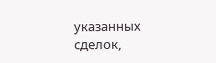указанных сделок,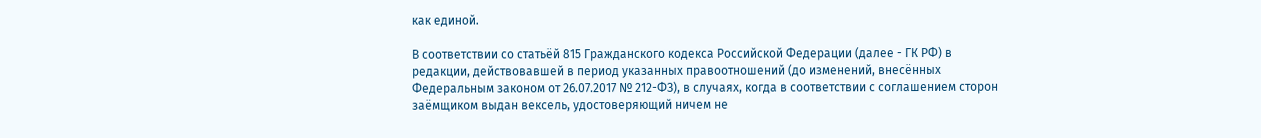как единой.

В соответствии со статьёй 815 Гражданского кодекса Российской Федерации (далее - ГК РФ) в редакции, действовавшей в период указанных правоотношений (до изменений, внесённых Федеральным законом от 26.07.2017 № 212-ФЗ), в случаях, когда в соответствии с соглашением сторон заёмщиком выдан вексель, удостоверяющий ничем не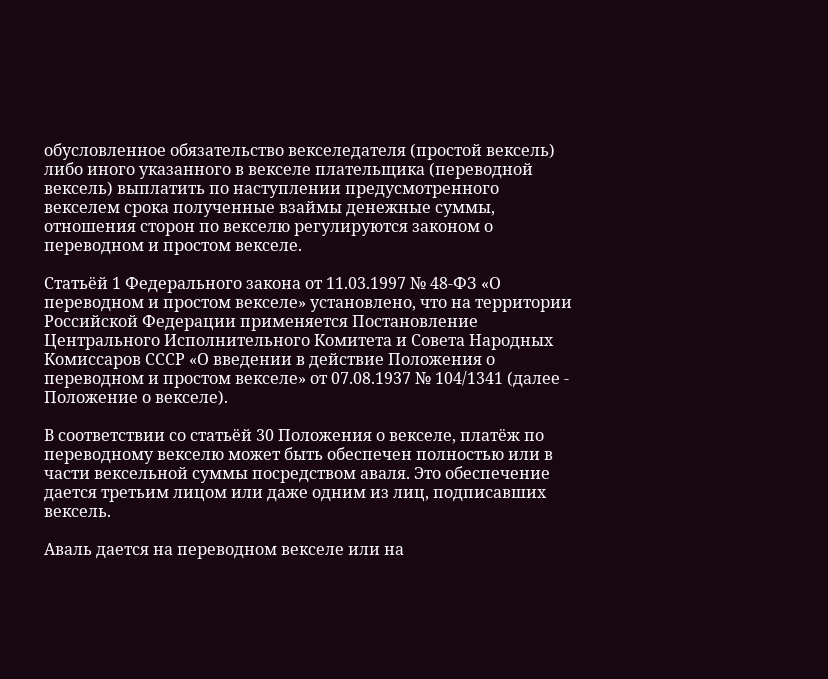обусловленное обязательство векселедателя (простой вексель) либо иного указанного в векселе плательщика (переводной вексель) выплатить по наступлении предусмотренного векселем срока полученные взаймы денежные суммы, отношения сторон по векселю регулируются законом о переводном и простом векселе.

Статьёй 1 Федерального закона от 11.03.1997 № 48-ФЗ «О переводном и простом векселе» установлено, что на территории Российской Федерации применяется Постановление Центрального Исполнительного Комитета и Совета Народных Комиссаров СССР «О введении в действие Положения о переводном и простом векселе» от 07.08.1937 № 104/1341 (далее - Положение о векселе).

В соответствии со статьёй 30 Положения о векселе, платёж по переводному векселю может быть обеспечен полностью или в части вексельной суммы посредством аваля. Это обеспечение дается третьим лицом или даже одним из лиц, подписавших вексель.

Аваль дается на переводном векселе или на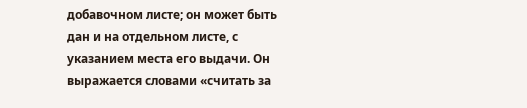добавочном листе; он может быть дан и на отдельном листе, с указанием места его выдачи. Он выражается словами «считать за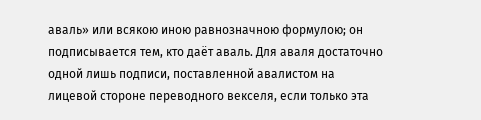аваль» или всякою иною равнозначною формулою; он подписывается тем, кто даёт аваль. Для аваля достаточно одной лишь подписи, поставленной авалистом на лицевой стороне переводного векселя, если только эта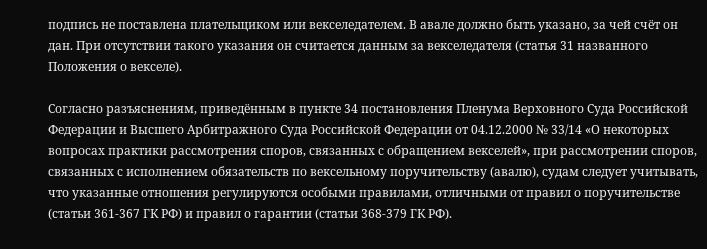подпись не поставлена плательщиком или векселедателем. В авале должно быть указано, за чей счёт он дан. При отсутствии такого указания он считается данным за векселедателя (статья 31 названного Положения о векселе).

Согласно разъяснениям, приведённым в пункте 34 постановления Пленума Верховного Суда Российской Федерации и Высшего Арбитражного Суда Российской Федерации от 04.12.2000 № 33/14 «О некоторых вопросах практики рассмотрения споров, связанных с обращением векселей», при рассмотрении споров, связанных с исполнением обязательств по вексельному поручительству (авалю), судам следует учитывать, что указанные отношения регулируются особыми правилами, отличными от правил о поручительстве (статьи 361-367 ГК РФ) и правил о гарантии (статьи 368-379 ГК РФ).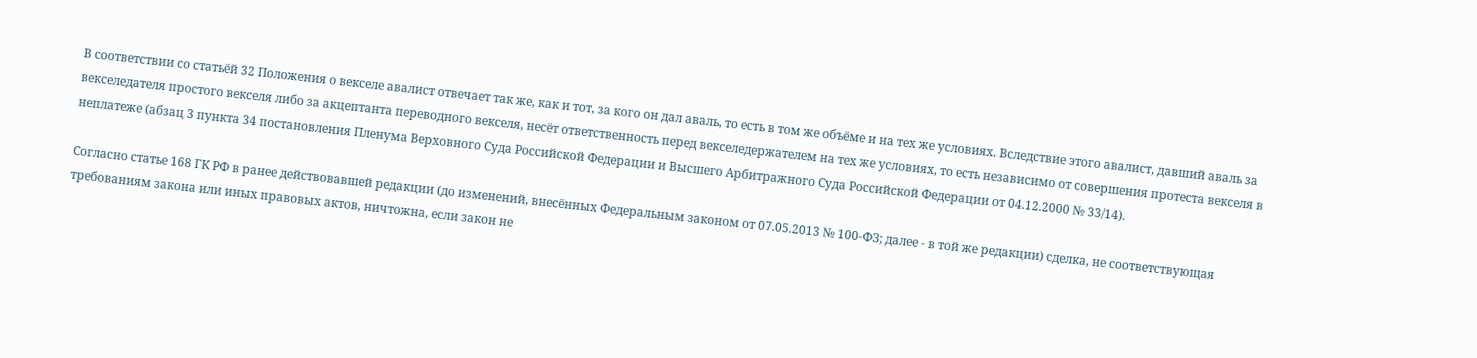В соответствии со статьёй 32 Положения о векселе авалист отвечает так же, как и тот, за кого он дал аваль, то есть в том же объёме и на тех же условиях. Вследствие этого авалист, давший аваль за векселедателя простого векселя либо за акцептанта переводного векселя, несёт ответственность перед векселедержателем на тех же условиях, то есть независимо от совершения протеста векселя в неплатеже (абзац 3 пункта 34 постановления Пленума Верховного Суда Российской Федерации и Высшего Арбитражного Суда Российской Федерации от 04.12.2000 № 33/14).

Согласно статье 168 ГК РФ в ранее действовавшей редакции (до изменений, внесённых Федеральным законом от 07.05.2013 № 100-ФЗ; далее - в той же редакции) сделка, не соответствующая требованиям закона или иных правовых актов, ничтожна, если закон не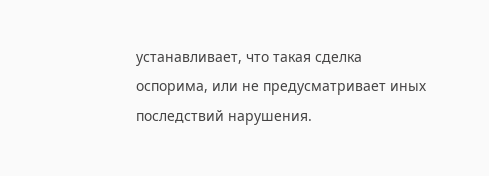устанавливает, что такая сделка оспорима, или не предусматривает иных последствий нарушения.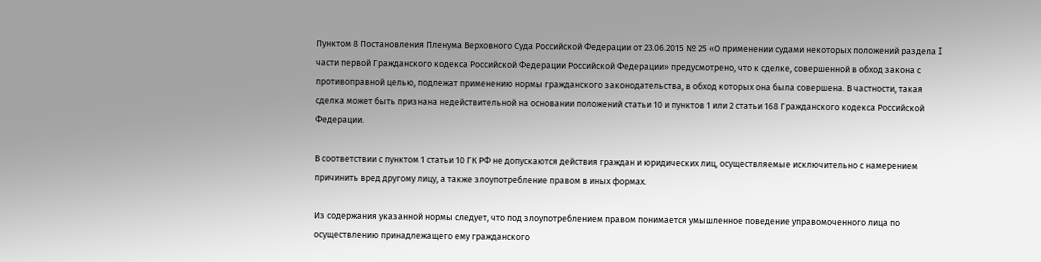Пунктом 8 Постановления Пленума Верховного Суда Российской Федерации от 23.06.2015 № 25 «О применении судами некоторых положений раздела I части первой Гражданского кодекса Российской Федерации Российской Федерации» предусмотрено, что к сделке, совершенной в обход закона с противоправной целью, подлежат применению нормы гражданского законодательства, в обход которых она была совершена. В частности, такая сделка может быть признана недействительной на основании положений статьи 10 и пунктов 1 или 2 статьи 168 Гражданского кодекса Российской Федерации.

В соответствии с пунктом 1 статьи 10 ГК РФ не допускаются действия граждан и юридических лиц, осуществляемые исключительно с намерением причинить вред другому лицу, а также злоупотребление правом в иных формах.

Из содержания указанной нормы следует, что под злоупотреблением правом понимается умышленное поведение управомоченного лица по осуществлению принадлежащего ему гражданского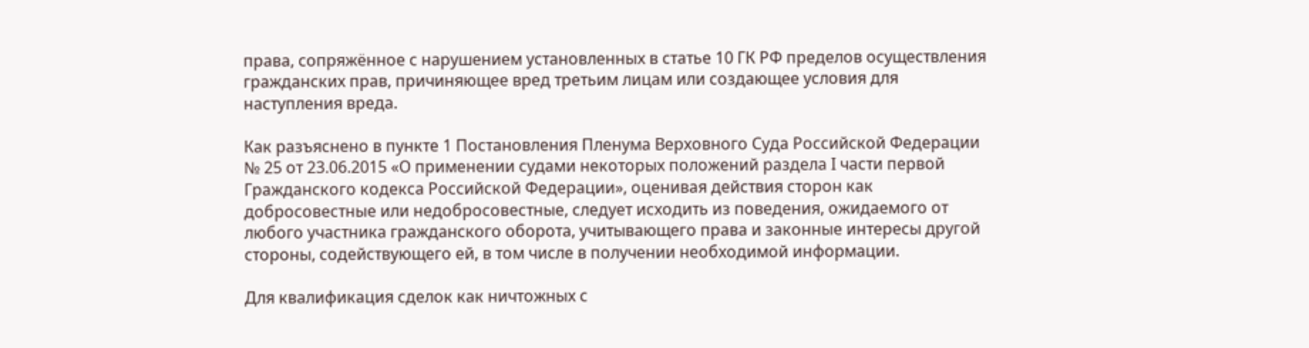права, сопряжённое с нарушением установленных в статье 10 ГК РФ пределов осуществления гражданских прав, причиняющее вред третьим лицам или создающее условия для наступления вреда.

Как разъяснено в пункте 1 Постановления Пленума Верховного Суда Российской Федерации № 25 от 23.06.2015 «О применении судами некоторых положений раздела I части первой Гражданского кодекса Российской Федерации», оценивая действия сторон как добросовестные или недобросовестные, следует исходить из поведения, ожидаемого от любого участника гражданского оборота, учитывающего права и законные интересы другой стороны, содействующего ей, в том числе в получении необходимой информации.

Для квалификация сделок как ничтожных с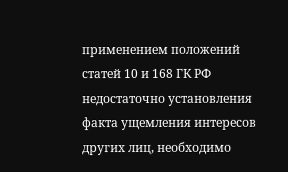применением положений статей 10 и 168 ГК РФ недостаточно установления факта ущемления интересов других лиц, необходимо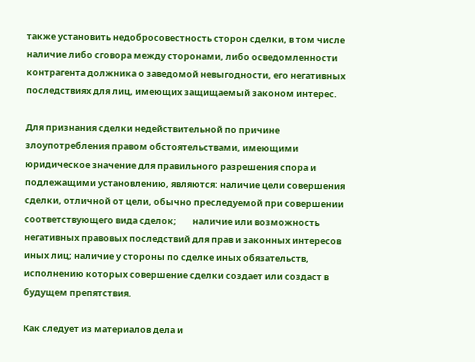также установить недобросовестность сторон сделки, в том числе наличие либо сговора между сторонами, либо осведомленности контрагента должника о заведомой невыгодности, его негативных последствиях для лиц, имеющих защищаемый законом интерес.

Для признания сделки недействительной по причине злоупотребления правом обстоятельствами, имеющими юридическое значение для правильного разрешения спора и подлежащими установлению, являются: наличие цели совершения сделки, отличной от цели, обычно преследуемой при совершении соответствующего вида сделок;        наличие или возможность негативных правовых последствий для прав и законных интересов иных лиц; наличие у стороны по сделке иных обязательств, исполнению которых совершение сделки создает или создаст в будущем препятствия.

Как следует из материалов дела и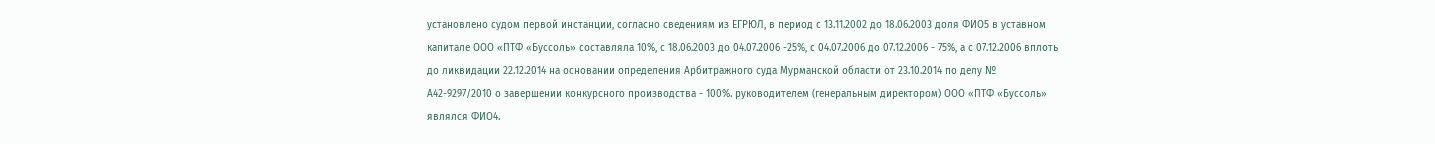установлено судом первой инстанции, согласно сведениям из ЕГРЮЛ, в период с 13.11.2002 до 18.06.2003 доля ФИО5 в уставном капитале ООО «ПТФ «Буссоль» составляла 10%, с 18.06.2003 до 04.07.2006 -25%, с 04.07.2006 до 07.12.2006 - 75%, а с 07.12.2006 вплоть до ликвидации 22.12.2014 на основании определения Арбитражного суда Мурманской области от 23.10.2014 по делу № А42-9297/2010 о завершении конкурсного производства - 100%. руководителем (генеральным директором) ООО «ПТФ «Буссоль» являлся ФИО4.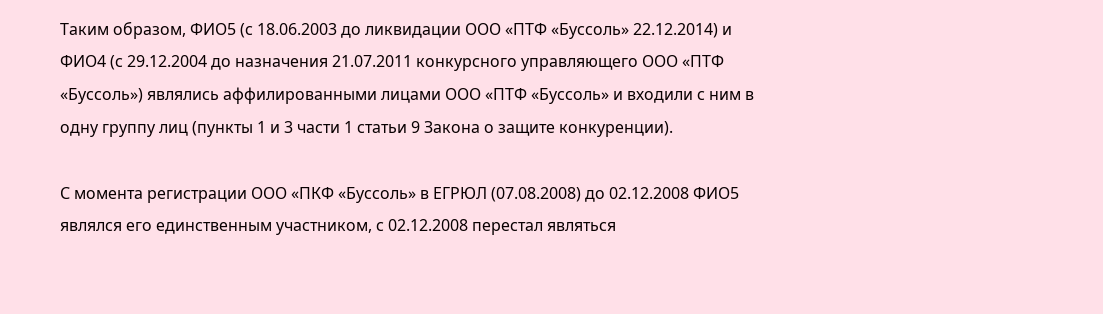Таким образом, ФИО5 (с 18.06.2003 до ликвидации ООО «ПТФ «Буссоль» 22.12.2014) и ФИО4 (с 29.12.2004 до назначения 21.07.2011 конкурсного управляющего ООО «ПТФ «Буссоль») являлись аффилированными лицами ООО «ПТФ «Буссоль» и входили с ним в одну группу лиц (пункты 1 и 3 части 1 статьи 9 Закона о защите конкуренции).

С момента регистрации ООО «ПКФ «Буссоль» в ЕГРЮЛ (07.08.2008) до 02.12.2008 ФИО5 являлся его единственным участником, с 02.12.2008 перестал являться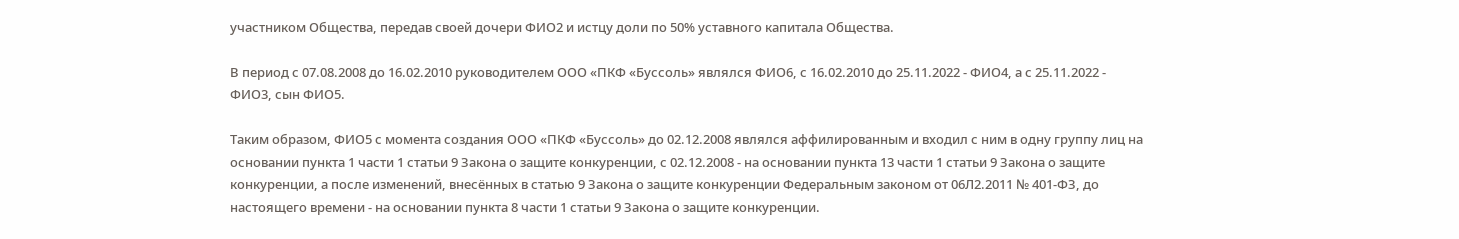участником Общества, передав своей дочери ФИО2 и истцу доли по 50% уставного капитала Общества.

В период с 07.08.2008 до 16.02.2010 руководителем ООО «ПКФ «Буссоль» являлся ФИО6, с 16.02.2010 до 25.11.2022 - ФИО4, а с 25.11.2022 - ФИО3, сын ФИО5.

Таким образом, ФИО5 с момента создания ООО «ПКФ «Буссоль» до 02.12.2008 являлся аффилированным и входил с ним в одну группу лиц на основании пункта 1 части 1 статьи 9 Закона о защите конкуренции, с 02.12.2008 - на основании пункта 13 части 1 статьи 9 Закона о защите конкуренции, а после изменений, внесённых в статью 9 Закона о защите конкуренции Федеральным законом от 06Л2.2011 № 401-ФЗ, до настоящего времени - на основании пункта 8 части 1 статьи 9 Закона о защите конкуренции.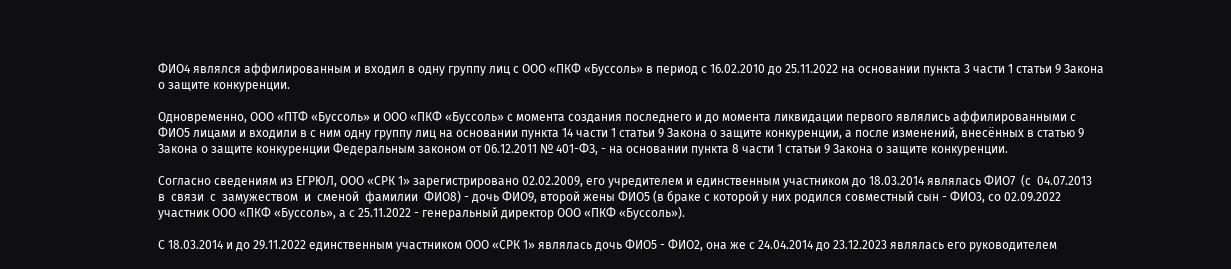ФИО4 являлся аффилированным и входил в одну группу лиц с ООО «ПКФ «Буссоль» в период с 16.02.2010 до 25.11.2022 на основании пункта 3 части 1 статьи 9 Закона о защите конкуренции.

Одновременно, ООО «ПТФ «Буссоль» и ООО «ПКФ «Буссоль» с момента создания последнего и до момента ликвидации первого являлись аффилированными с ФИО5 лицами и входили в с ним одну группу лиц на основании пункта 14 части 1 статьи 9 Закона о защите конкуренции, а после изменений, внесённых в статью 9 Закона о защите конкуренции Федеральным законом от 06.12.2011 № 401-ФЗ, - на основании пункта 8 части 1 статьи 9 Закона о защите конкуренции.

Согласно сведениям из ЕГРЮЛ, ООО «СРК 1» зарегистрировано 02.02.2009, его учредителем и единственным участником до 18.03.2014 являлась ФИО7  (с  04.07.2013   в  связи  с  замужеством  и  сменой  фамилии  ФИО8) - дочь ФИО9, второй жены ФИО5 (в браке с которой у них родился совместный сын - ФИО3, со 02.09.2022 участник ООО «ПКФ «Буссоль», а с 25.11.2022 - генеральный директор ООО «ПКФ «Буссоль»).

С 18.03.2014 и до 29.11.2022 единственным участником ООО «СРК 1» являлась дочь ФИО5 - ФИО2, она же с 24.04.2014 до 23.12.2023 являлась его руководителем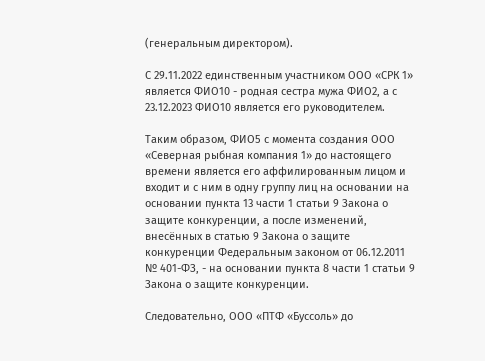(генеральным директором).

С 29.11.2022 единственным участником ООО «СРК 1» является ФИО10 - родная сестра мужа ФИО2, а с 23.12.2023 ФИО10 является его руководителем.

Таким образом, ФИО5 с момента создания ООО «Северная рыбная компания 1» до настоящего времени является его аффилированным лицом и входит и с ним в одну группу лиц на основании на основании пункта 13 части 1 статьи 9 Закона о защите конкуренции, а после изменений, внесённых в статью 9 Закона о защите конкуренции Федеральным законом от 06.12.2011 № 401-ФЗ, - на основании пункта 8 части 1 статьи 9 Закона о защите конкуренции.

Следовательно, ООО «ПТФ «Буссоль» до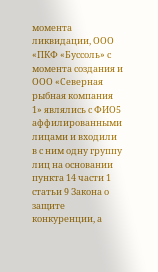момента ликвидации, ООО «ПКФ «Буссоль» с момента создания и ООО «Северная рыбная компания 1» являлись с ФИО5 аффилированными лицами и входили в с ним одну группу лиц на основании пункта 14 части 1 статьи 9 Закона о защите конкуренции, а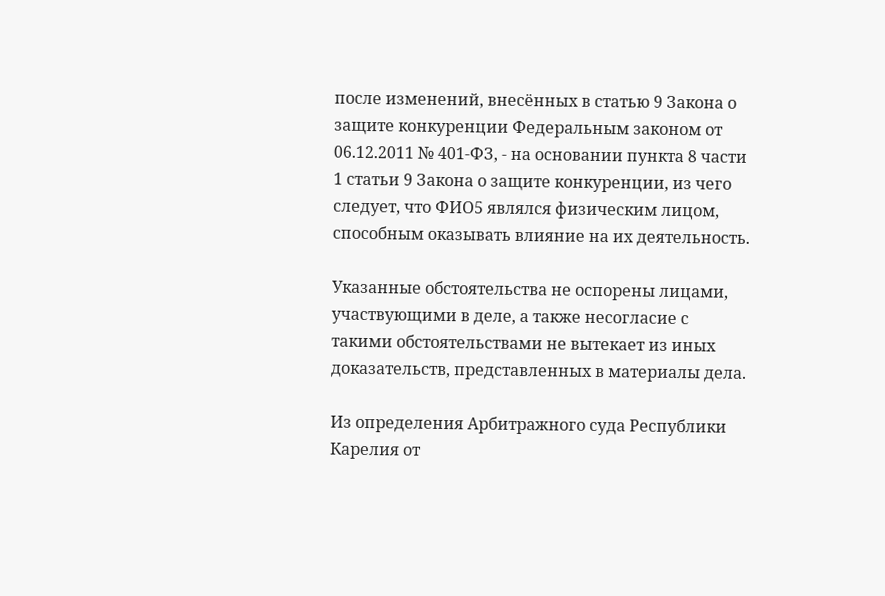после изменений, внесённых в статью 9 Закона о защите конкуренции Федеральным законом от 06.12.2011 № 401-ФЗ, - на основании пункта 8 части 1 статьи 9 Закона о защите конкуренции, из чего следует, что ФИО5 являлся физическим лицом, способным оказывать влияние на их деятельность.

Указанные обстоятельства не оспорены лицами, участвующими в деле, а также несогласие с такими обстоятельствами не вытекает из иных доказательств, представленных в материалы дела.

Из определения Арбитражного суда Республики Карелия от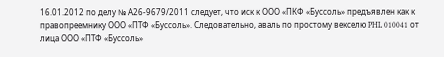16.01.2012 по делу № А26-9679/2011 следует, что иск к ООО «ПКФ «Буссоль» предъявлен как к правопреемнику ООО «ПТФ «Буссоль». Следовательно, аваль по простому векселю PHL 010041 от лица ООО «ПТФ «Буссоль»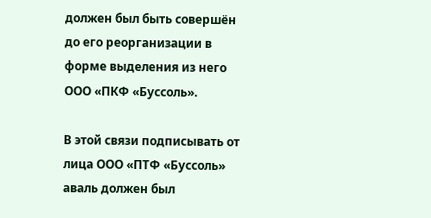должен был быть совершён до его реорганизации в форме выделения из него ООО «ПКФ «Буссоль».

В этой связи подписывать от лица ООО «ПТФ «Буссоль» аваль должен был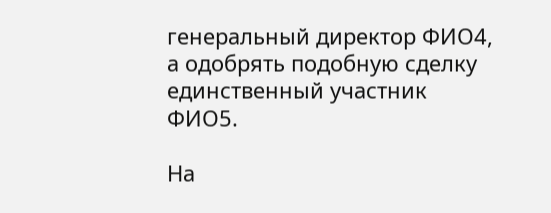генеральный директор ФИО4, а одобрять подобную сделку единственный участник ФИО5.

На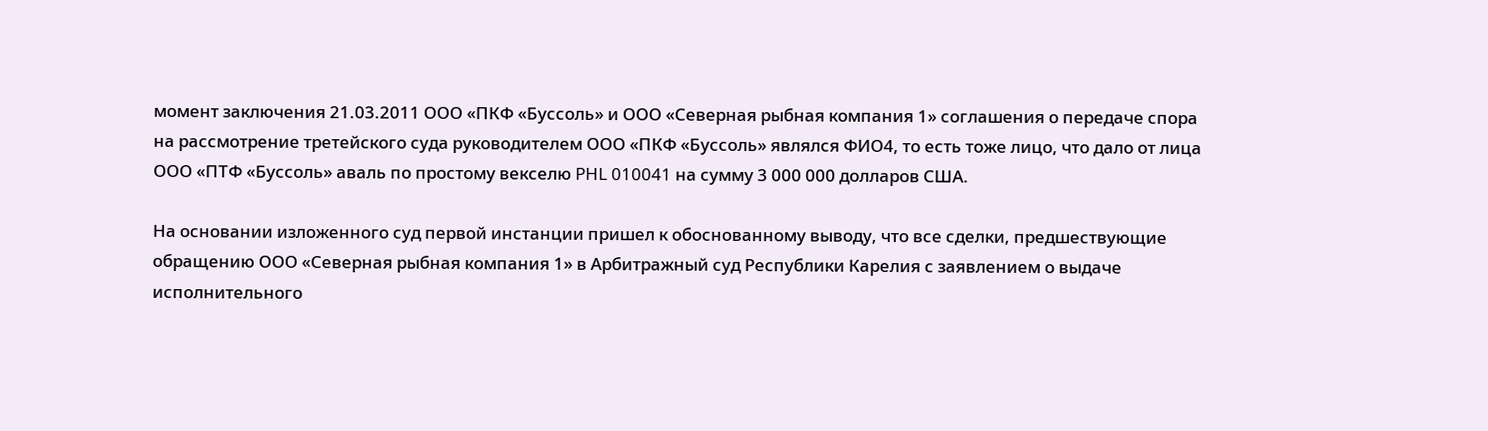момент заключения 21.03.2011 ООО «ПКФ «Буссоль» и ООО «Северная рыбная компания 1» соглашения о передаче спора на рассмотрение третейского суда руководителем ООО «ПКФ «Буссоль» являлся ФИО4, то есть тоже лицо, что дало от лица ООО «ПТФ «Буссоль» аваль по простому векселю PHL 010041 на сумму 3 000 000 долларов США.

На основании изложенного суд первой инстанции пришел к обоснованному выводу, что все сделки, предшествующие обращению ООО «Северная рыбная компания 1» в Арбитражный суд Республики Карелия с заявлением о выдаче исполнительного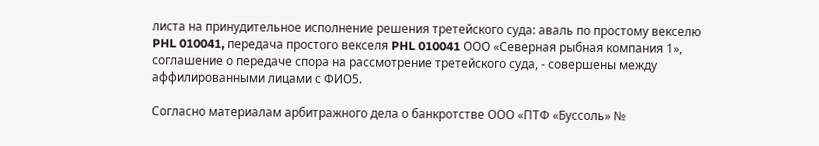листа на принудительное исполнение решения третейского суда: аваль по простому векселю PHL 010041, передача простого векселя PHL 010041 ООО «Северная рыбная компания 1», соглашение о передаче спора на рассмотрение третейского суда, - совершены между аффилированными лицами с ФИО5.

Согласно материалам арбитражного дела о банкротстве ООО «ПТФ «Буссоль» №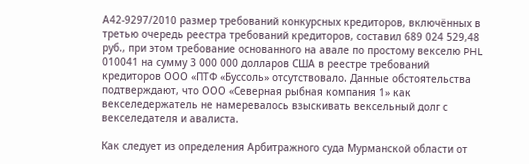А42-9297/2010 размер требований конкурсных кредиторов, включённых в третью очередь реестра требований кредиторов, составил 689 024 529,48 руб., при этом требование основанного на авале по простому векселю PHL 010041 на сумму 3 000 000 долларов США в реестре требований кредиторов ООО «ПТФ «Буссоль» отсутствовало. Данные обстоятельства подтверждают, что ООО «Северная рыбная компания 1» как векселедержатель не намеревалось взыскивать вексельный долг с векселедателя и авалиста.

Как следует из определения Арбитражного суда Мурманской области от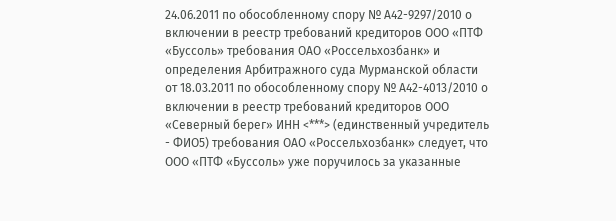24.06.2011 по обособленному спору № А42-9297/2010 о включении в реестр требований кредиторов ООО «ПТФ «Буссоль» требования ОАО «Россельхозбанк» и определения Арбитражного суда Мурманской области от 18.03.2011 по обособленному спору № А42-4013/2010 о включении в реестр требований кредиторов ООО «Северный берег» ИНН <***> (единственный учредитель - ФИО5) требования ОАО «Россельхозбанк» следует, что ООО «ПТФ «Буссоль» уже поручилось за указанные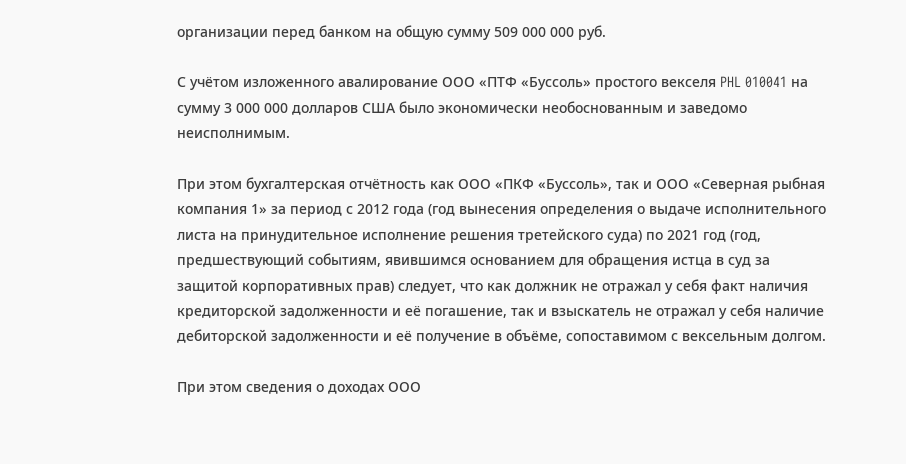организации перед банком на общую сумму 509 000 000 руб.

С учётом изложенного авалирование ООО «ПТФ «Буссоль» простого векселя PHL 010041 на сумму 3 000 000 долларов США было экономически необоснованным и заведомо неисполнимым.

При этом бухгалтерская отчётность как ООО «ПКФ «Буссоль», так и ООО «Северная рыбная компания 1» за период с 2012 года (год вынесения определения о выдаче исполнительного листа на принудительное исполнение решения третейского суда) по 2021 год (год, предшествующий событиям, явившимся основанием для обращения истца в суд за защитой корпоративных прав) следует, что как должник не отражал у себя факт наличия кредиторской задолженности и её погашение, так и взыскатель не отражал у себя наличие дебиторской задолженности и её получение в объёме, сопоставимом с вексельным долгом.

При этом сведения о доходах ООО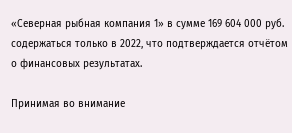«Северная рыбная компания 1» в сумме 169 604 000 руб. содержаться только в 2022, что подтверждается отчётом о финансовых результатах.

Принимая во внимание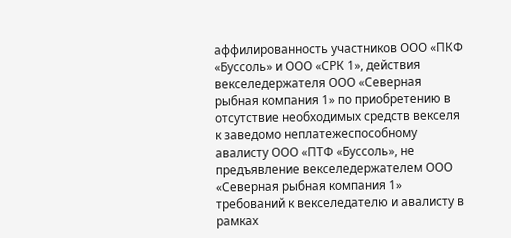аффилированность участников ООО «ПКФ «Буссоль» и ООО «СРК 1», действия векселедержателя ООО «Северная рыбная компания 1» по приобретению в отсутствие необходимых средств векселя к заведомо неплатежеспособному авалисту ООО «ПТФ «Буссоль», не предъявление векселедержателем ООО «Северная рыбная компания 1» требований к векселедателю и авалисту в рамках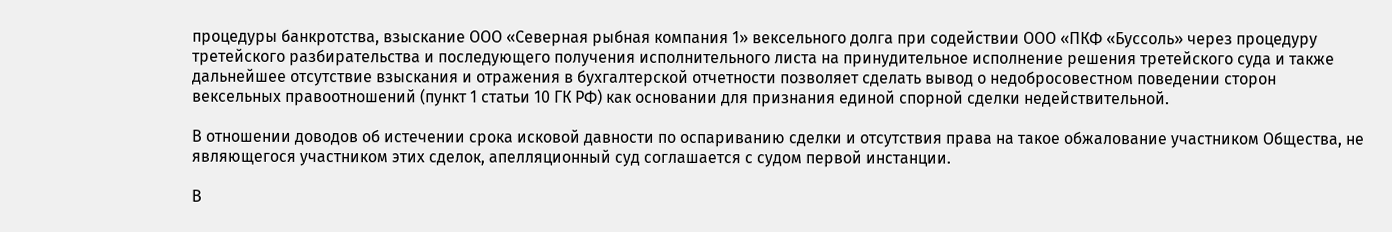процедуры банкротства, взыскание ООО «Северная рыбная компания 1» вексельного долга при содействии ООО «ПКФ «Буссоль» через процедуру третейского разбирательства и последующего получения исполнительного листа на принудительное исполнение решения третейского суда и также дальнейшее отсутствие взыскания и отражения в бухгалтерской отчетности позволяет сделать вывод о недобросовестном поведении сторон вексельных правоотношений (пункт 1 статьи 10 ГК РФ) как основании для признания единой спорной сделки недействительной.

В отношении доводов об истечении срока исковой давности по оспариванию сделки и отсутствия права на такое обжалование участником Общества, не являющегося участником этих сделок, апелляционный суд соглашается с судом первой инстанции.

В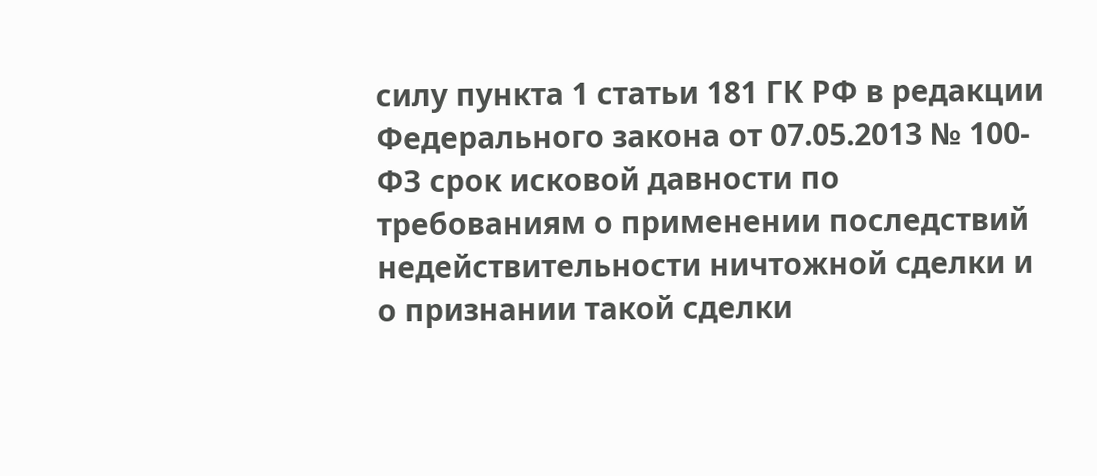силу пункта 1 статьи 181 ГК РФ в редакции Федерального закона от 07.05.2013 № 100-ФЗ срок исковой давности по требованиям о применении последствий недействительности ничтожной сделки и о признании такой сделки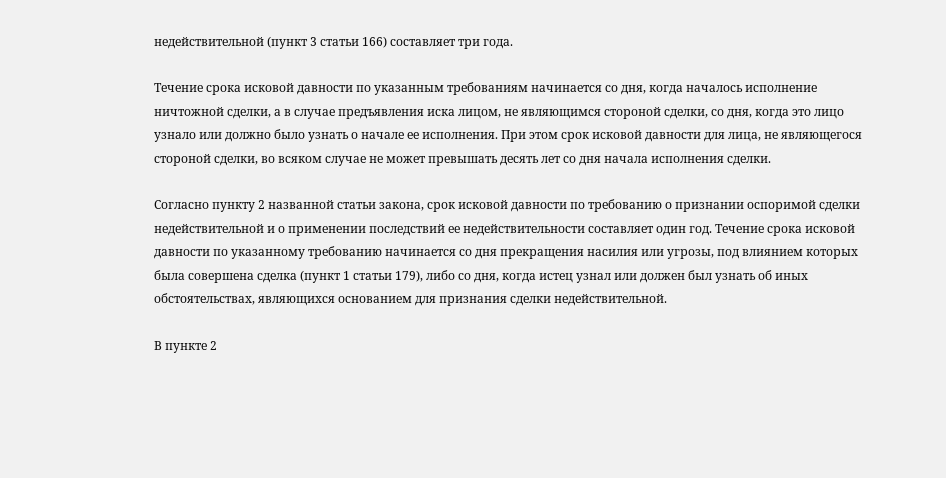недействительной (пункт 3 статьи 166) составляет три года.

Течение срока исковой давности по указанным требованиям начинается со дня, когда началось исполнение ничтожной сделки, а в случае предъявления иска лицом, не являющимся стороной сделки, со дня, когда это лицо узнало или должно было узнать о начале ее исполнения. При этом срок исковой давности для лица, не являющегося стороной сделки, во всяком случае не может превышать десять лет со дня начала исполнения сделки.

Согласно пункту 2 названной статьи закона, срок исковой давности по требованию о признании оспоримой сделки недействительной и о применении последствий ее недействительности составляет один год. Течение срока исковой давности по указанному требованию начинается со дня прекращения насилия или угрозы, под влиянием которых была совершена сделка (пункт 1 статьи 179), либо со дня, когда истец узнал или должен был узнать об иных обстоятельствах, являющихся основанием для признания сделки недействительной.

В пункте 2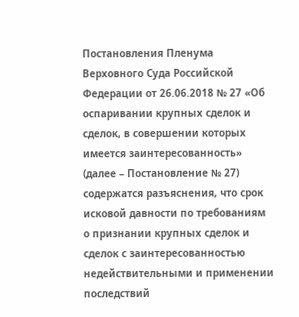Постановления Пленума Верховного Суда Российской Федерации от 26.06.2018 № 27 «Об оспаривании крупных сделок и сделок, в совершении которых имеется заинтересованность» (далее – Постановление № 27) содержатся разъяснения, что срок исковой давности по требованиям о признании крупных сделок и сделок с заинтересованностью недействительными и применении последствий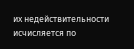их недействительности исчисляется по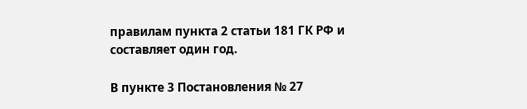правилам пункта 2 статьи 181 ГК РФ и составляет один год.

В пункте 3 Постановления № 27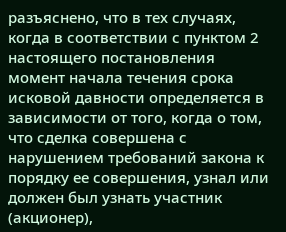разъяснено, что в тех случаях, когда в соответствии с пунктом 2 настоящего постановления момент начала течения срока исковой давности определяется в зависимости от того, когда о том, что сделка совершена с нарушением требований закона к порядку ее совершения, узнал или должен был узнать участник (акционер),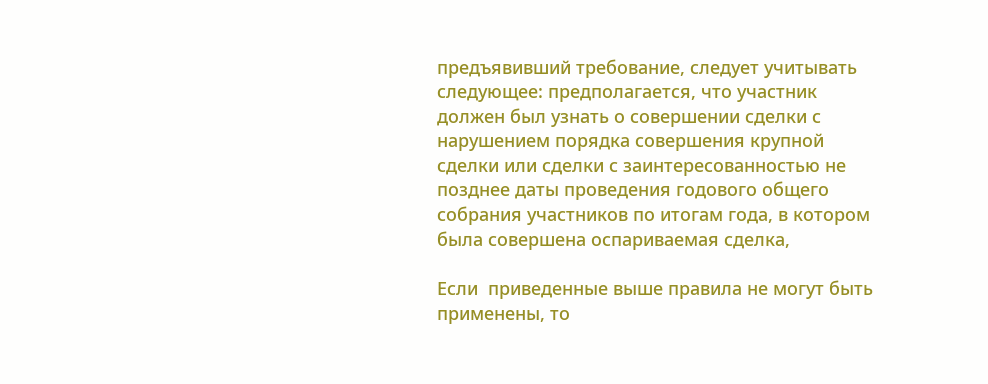предъявивший требование, следует учитывать следующее: предполагается, что участник должен был узнать о совершении сделки с нарушением порядка совершения крупной сделки или сделки с заинтересованностью не позднее даты проведения годового общего собрания участников по итогам года, в котором была совершена оспариваемая сделка,

Если  приведенные выше правила не могут быть применены, то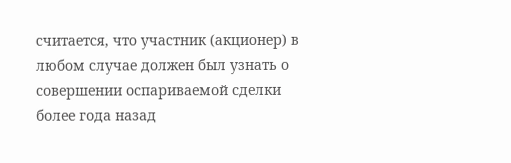считается, что участник (акционер) в любом случае должен был узнать о совершении оспариваемой сделки более года назад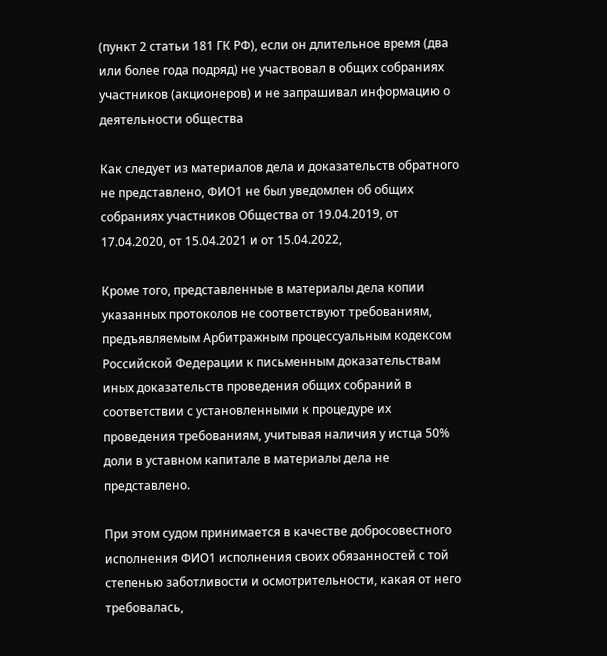(пункт 2 статьи 181 ГК РФ), если он длительное время (два или более года подряд) не участвовал в общих собраниях участников (акционеров) и не запрашивал информацию о деятельности общества

Как следует из материалов дела и доказательств обратного не представлено, ФИО1 не был уведомлен об общих собраниях участников Общества от 19.04.2019, от 17.04.2020, от 15.04.2021 и от 15.04.2022,

Кроме того, представленные в материалы дела копии указанных протоколов не соответствуют требованиям, предъявляемым Арбитражным процессуальным кодексом Российской Федерации к письменным доказательствам иных доказательств проведения общих собраний в соответствии с установленными к процедуре их проведения требованиям, учитывая наличия у истца 50% доли в уставном капитале в материалы дела не представлено.

При этом судом принимается в качестве добросовестного исполнения ФИО1 исполнения своих обязанностей с той степенью заботливости и осмотрительности, какая от него требовалась,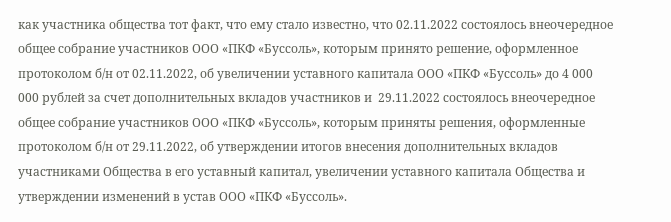как участника общества тот факт, что ему стало известно, что 02.11.2022 состоялось внеочередное общее собрание участников ООО «ПКФ «Буссоль», которым принято решение, оформленное протоколом б/н от 02.11.2022, об увеличении уставного капитала ООО «ПКФ «Буссоль» до 4 000 000 рублей за счет дополнительных вкладов участников и  29.11.2022 состоялось внеочередное общее собрание участников ООО «ПКФ «Буссоль», которым приняты решения, оформленные протоколом б/н от 29.11.2022, об утверждении итогов внесения дополнительных вкладов участниками Общества в его уставный капитал, увеличении уставного капитала Общества и утверждении изменений в устав ООО «ПКФ «Буссоль».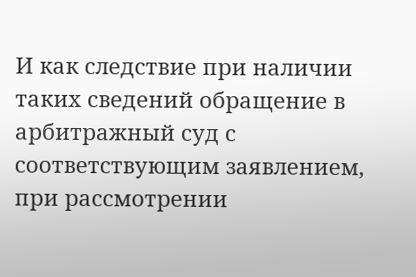И как следствие при наличии таких сведений обращение в арбитражный суд с соответствующим заявлением, при рассмотрении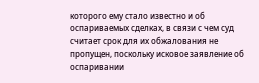которого ему стало известно и об оспариваемых сделках, в связи с чем суд считает срок для их обжалования не пропущен, поскольку исковое заявление об оспаривании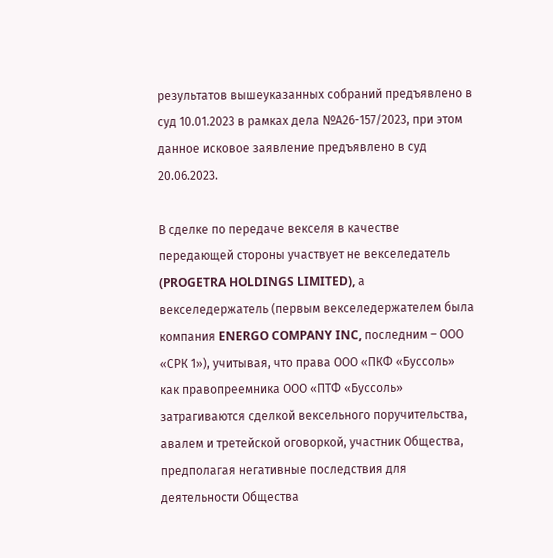результатов вышеуказанных собраний предъявлено в суд 10.01.2023 в рамках дела №А26-157/2023, при этом данное исковое заявление предъявлено в суд 20.06.2023.

В сделке по передаче векселя в качестве передающей стороны участвует не векселедатель (PROGETRA HOLDINGS LIMITED), а векселедержатель (первым векселедержателем была компания ENERGO COMPANY INC, последним – ООО «СРК 1»), учитывая, что права ООО «ПКФ «Буссоль» как правопреемника ООО «ПТФ «Буссоль» затрагиваются сделкой вексельного поручительства, авалем и третейской оговоркой, участник Общества, предполагая негативные последствия для деятельности Общества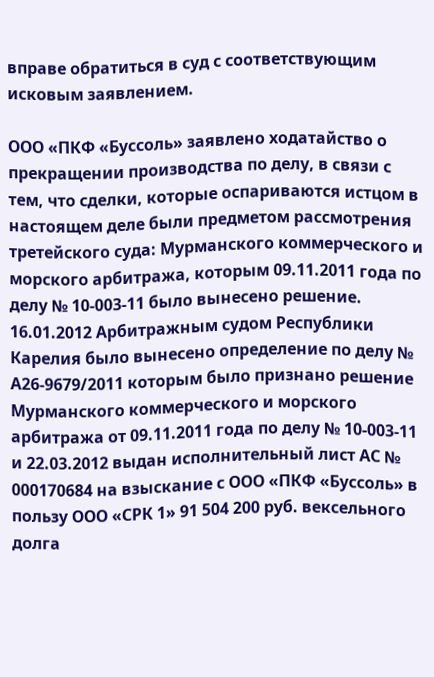вправе обратиться в суд с соответствующим исковым заявлением.

ООО «ПКФ «Буссоль» заявлено ходатайство о прекращении производства по делу, в связи с тем, что сделки, которые оспариваются истцом в настоящем деле были предметом рассмотрения третейского суда: Мурманского коммерческого и морского арбитража, которым 09.11.2011 года по делу № 10-003-11 было вынесено решение. 16.01.2012 Арбитражным судом Республики Карелия было вынесено определение по делу № А26-9679/2011 которым было признано решение Мурманского коммерческого и морского арбитража от 09.11.2011 года по делу № 10-003-11 и 22.03.2012 выдан исполнительный лист АС № 000170684 на взыскание с ООО «ПКФ «Буссоль» в пользу ООО «СРК 1» 91 504 200 руб. вексельного долга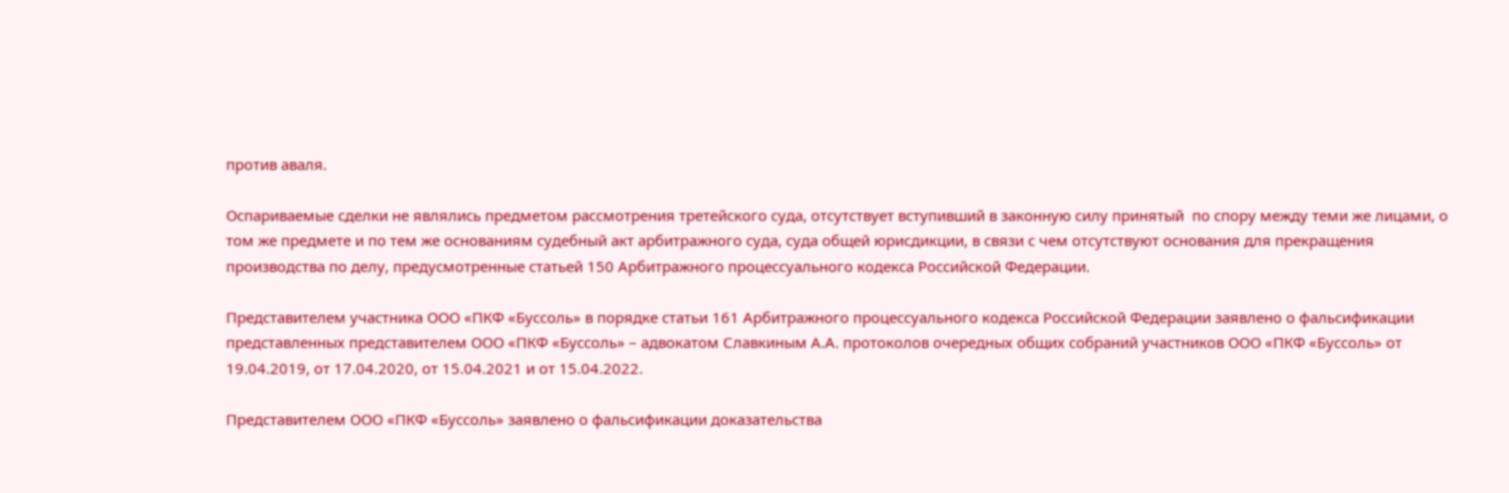против аваля.

Оспариваемые сделки не являлись предметом рассмотрения третейского суда, отсутствует вступивший в законную силу принятый  по спору между теми же лицами, о том же предмете и по тем же основаниям судебный акт арбитражного суда, суда общей юрисдикции, в связи с чем отсутствуют основания для прекращения производства по делу, предусмотренные статьей 150 Арбитражного процессуального кодекса Российской Федерации.

Представителем участника ООО «ПКФ «Буссоль» в порядке статьи 161 Арбитражного процессуального кодекса Российской Федерации заявлено о фальсификации представленных представителем ООО «ПКФ «Буссоль» – адвокатом Славкиным А.А. протоколов очередных общих собраний участников ООО «ПКФ «Буссоль» от 19.04.2019, от 17.04.2020, от 15.04.2021 и от 15.04.2022.

Представителем ООО «ПКФ «Буссоль» заявлено о фальсификации доказательства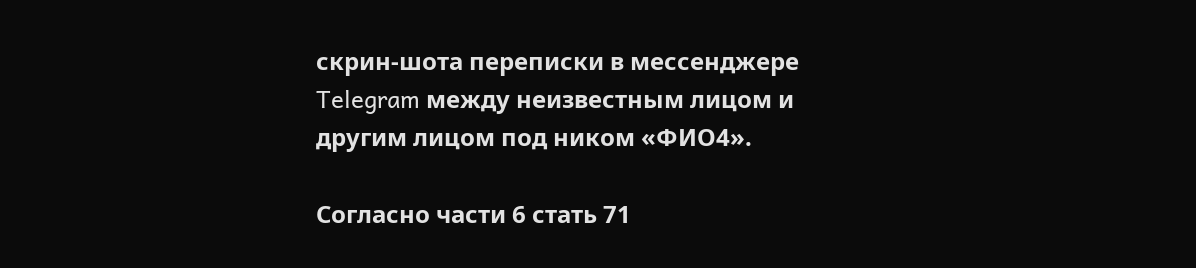скрин-шота переписки в мессенджере Telegram между неизвестным лицом и другим лицом под ником «ФИО4».

Согласно части 6 стать 71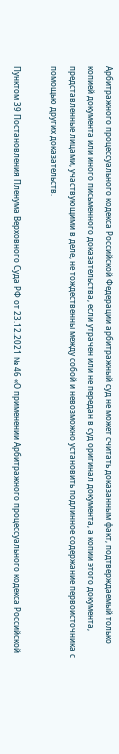Арбитражного процессуального кодекса Российской Федерации арбитражный суд не может считать доказанным факт, подтверждаемый только копией документа или иного письменного доказательства, если утрачен или не передан в суд оригинал документа, а копии этого документа, представленные лицами, участвующими в деле, не тождественны между собой и невозможно установить подлинное содержание первоисточника с помощью других доказательств.

Пунктом 39 Постановления Пленума Верховного Суда РФ от 23.12.2021 № 46 «О применении Арбитражного процессуального кодекса Российской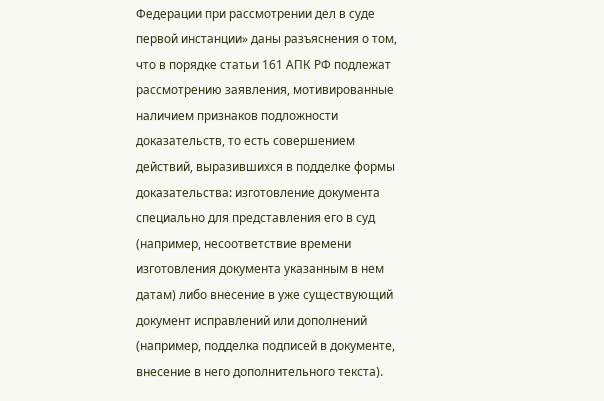Федерации при рассмотрении дел в суде первой инстанции» даны разъяснения о том, что в порядке статьи 161 АПК РФ подлежат рассмотрению заявления, мотивированные наличием признаков подложности доказательств, то есть совершением действий, выразившихся в подделке формы доказательства: изготовление документа специально для представления его в суд (например, несоответствие времени изготовления документа указанным в нем датам) либо внесение в уже существующий документ исправлений или дополнений (например, подделка подписей в документе, внесение в него дополнительного текста).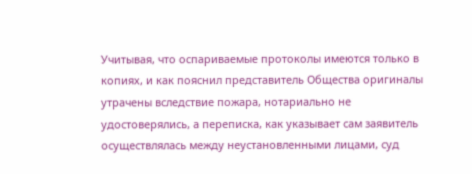Учитывая, что оспариваемые протоколы имеются только в копиях, и как пояснил представитель Общества оригиналы утрачены вследствие пожара, нотариально не удостоверялись, а переписка, как указывает сам заявитель осуществлялась между неустановленными лицами, суд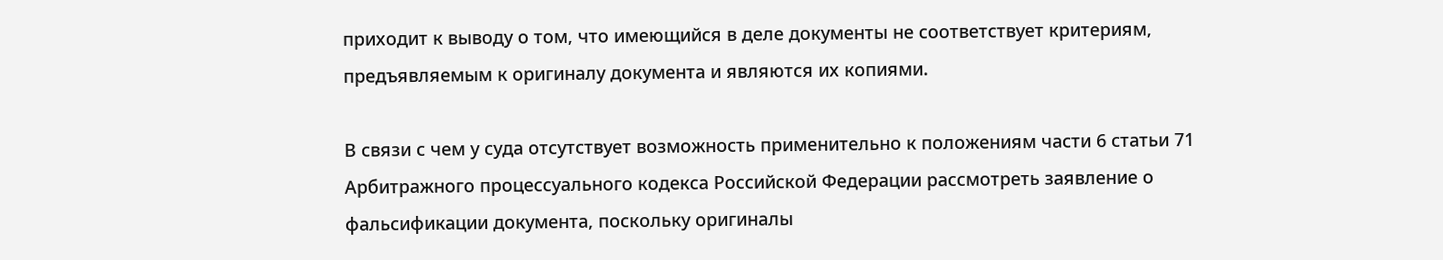приходит к выводу о том, что имеющийся в деле документы не соответствует критериям, предъявляемым к оригиналу документа и являются их копиями.

В связи с чем у суда отсутствует возможность применительно к положениям части 6 статьи 71 Арбитражного процессуального кодекса Российской Федерации рассмотреть заявление о фальсификации документа, поскольку оригиналы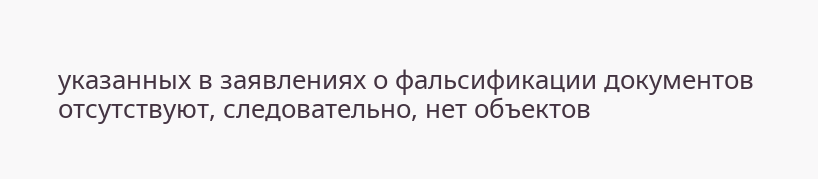указанных в заявлениях о фальсификации документов отсутствуют, следовательно, нет объектов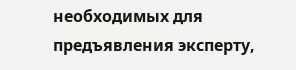необходимых для предъявления эксперту,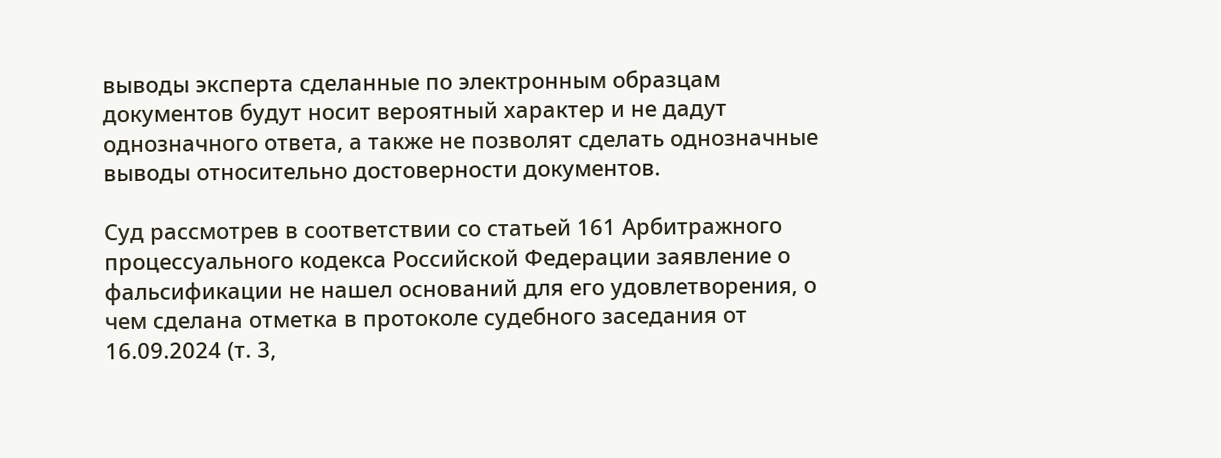выводы эксперта сделанные по электронным образцам документов будут носит вероятный характер и не дадут однозначного ответа, а также не позволят сделать однозначные выводы относительно достоверности документов.

Суд рассмотрев в соответствии со статьей 161 Арбитражного процессуального кодекса Российской Федерации заявление о фальсификации не нашел оснований для его удовлетворения, о чем сделана отметка в протоколе судебного заседания от 16.09.2024 (т. 3,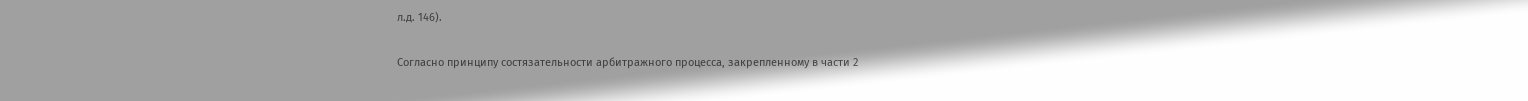л.д. 146).

Согласно принципу состязательности арбитражного процесса, закрепленному в части 2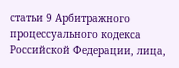статьи 9 Арбитражного процессуального кодекса Российской Федерации, лица,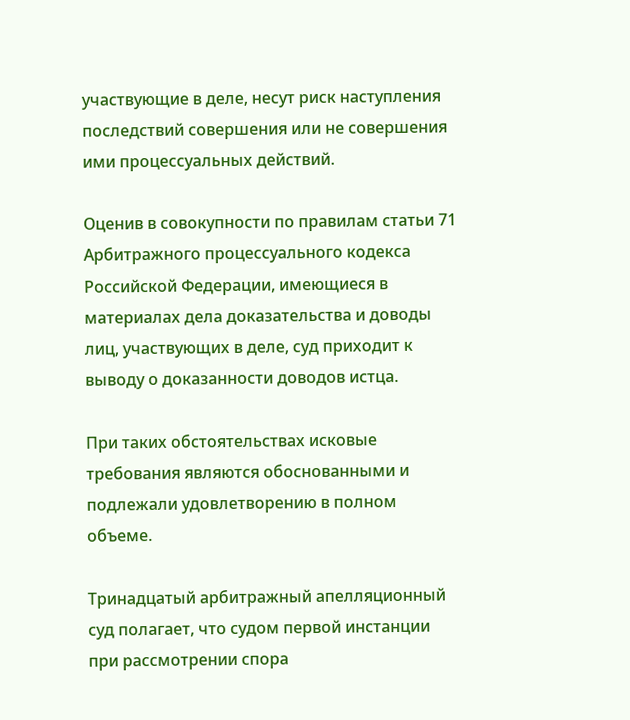участвующие в деле, несут риск наступления последствий совершения или не совершения ими процессуальных действий.

Оценив в совокупности по правилам статьи 71 Арбитражного процессуального кодекса Российской Федерации, имеющиеся в материалах дела доказательства и доводы лиц, участвующих в деле, суд приходит к выводу о доказанности доводов истца.

При таких обстоятельствах исковые требования являются обоснованными и подлежали удовлетворению в полном объеме.

Тринадцатый арбитражный апелляционный суд полагает, что судом первой инстанции при рассмотрении спора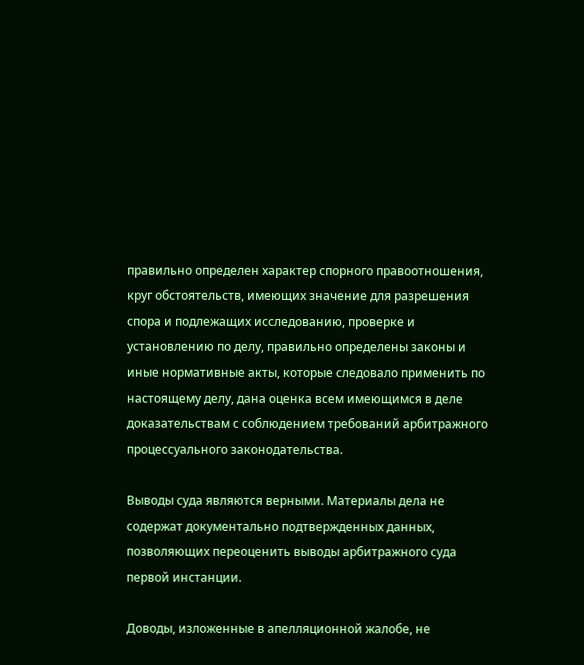правильно определен характер спорного правоотношения, круг обстоятельств, имеющих значение для разрешения спора и подлежащих исследованию, проверке и установлению по делу, правильно определены законы и иные нормативные акты, которые следовало применить по настоящему делу, дана оценка всем имеющимся в деле доказательствам с соблюдением требований арбитражного процессуального законодательства.

Выводы суда являются верными. Материалы дела не содержат документально подтвержденных данных, позволяющих переоценить выводы арбитражного суда первой инстанции.

Доводы, изложенные в апелляционной жалобе, не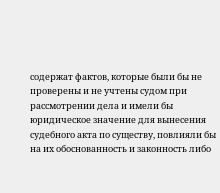содержат фактов, которые были бы не проверены и не учтены судом при рассмотрении дела и имели бы юридическое значение для вынесения судебного акта по существу, повлияли бы на их обоснованность и законность либо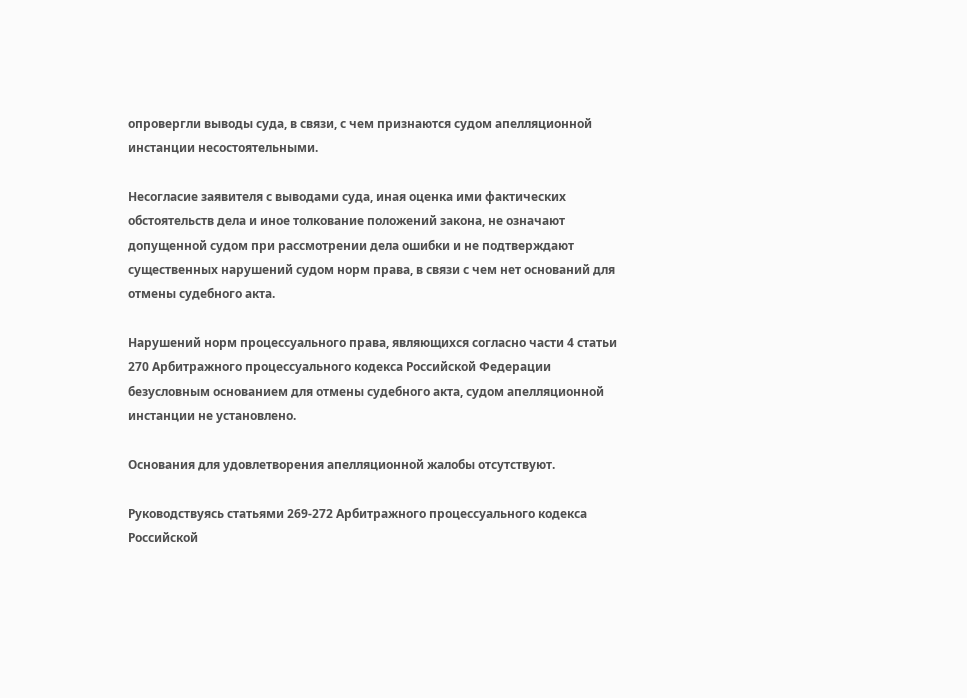опровергли выводы суда, в связи, с чем признаются судом апелляционной инстанции несостоятельными.

Несогласие заявителя с выводами суда, иная оценка ими фактических обстоятельств дела и иное толкование положений закона, не означают допущенной судом при рассмотрении дела ошибки и не подтверждают существенных нарушений судом норм права, в связи с чем нет оснований для отмены судебного акта.

Нарушений норм процессуального права, являющихся согласно части 4 статьи 270 Арбитражного процессуального кодекса Российской Федерации безусловным основанием для отмены судебного акта, судом апелляционной инстанции не установлено.

Основания для удовлетворения апелляционной жалобы отсутствуют.

Руководствуясь статьями 269-272 Арбитражного процессуального кодекса Российской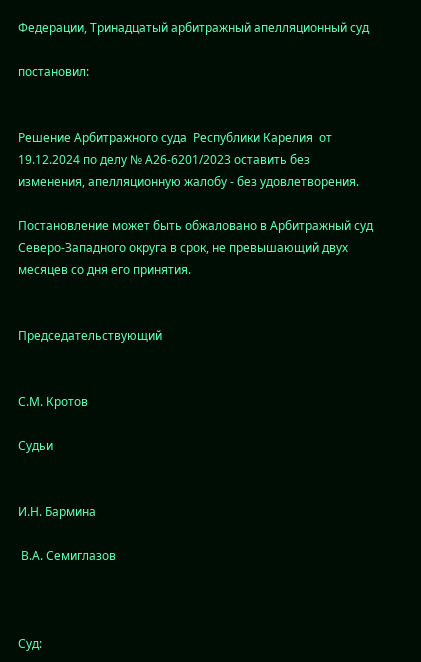Федерации, Тринадцатый арбитражный апелляционный суд

постановил:


Решение Арбитражного суда  Республики Карелия  от 19.12.2024 по делу № А26-6201/2023 оставить без изменения, апелляционную жалобу - без удовлетворения.

Постановление может быть обжаловано в Арбитражный суд Северо-Западного округа в срок, не превышающий двух месяцев со дня его принятия.


Председательствующий


С.М. Кротов

Судьи


И.Н. Бармина

 В.А. Семиглазов



Суд: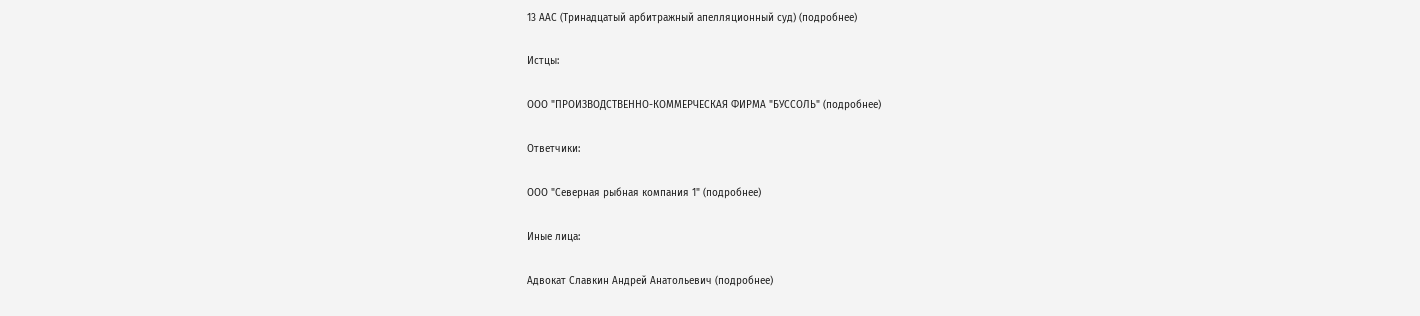13 ААС (Тринадцатый арбитражный апелляционный суд) (подробнее)

Истцы:

ООО "ПРОИЗВОДСТВЕННО-КОММЕРЧЕСКАЯ ФИРМА "БУССОЛЬ" (подробнее)

Ответчики:

ООО "Северная рыбная компания 1" (подробнее)

Иные лица:

Адвокат Славкин Андрей Анатольевич (подробнее)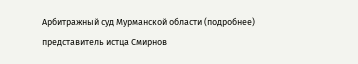Арбитражный суд Мурманской области (подробнее)
представитель истца Смирнов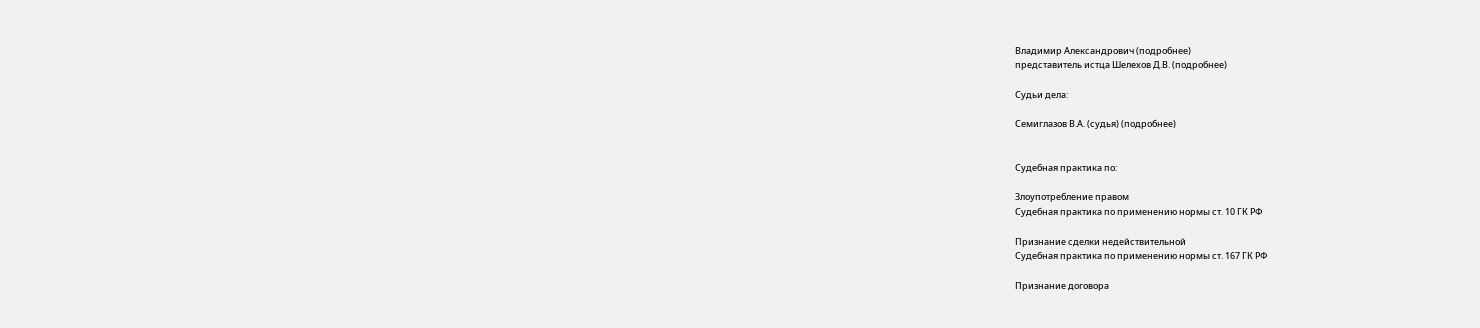Владимир Александрович (подробнее)
представитель истца Шелехов Д.В. (подробнее)

Судьи дела:

Семиглазов В.А. (судья) (подробнее)


Судебная практика по:

Злоупотребление правом
Судебная практика по применению нормы ст. 10 ГК РФ

Признание сделки недействительной
Судебная практика по применению нормы ст. 167 ГК РФ

Признание договора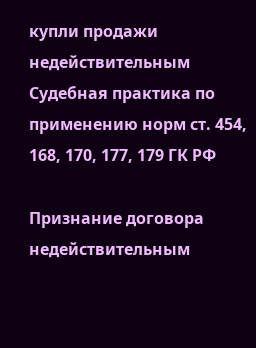купли продажи недействительным
Судебная практика по применению норм ст. 454, 168, 170, 177, 179 ГК РФ

Признание договора недействительным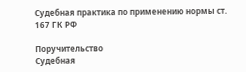Судебная практика по применению нормы ст. 167 ГК РФ

Поручительство
Судебная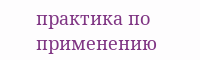практика по применению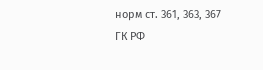норм ст. 361, 363, 367 ГК РФ